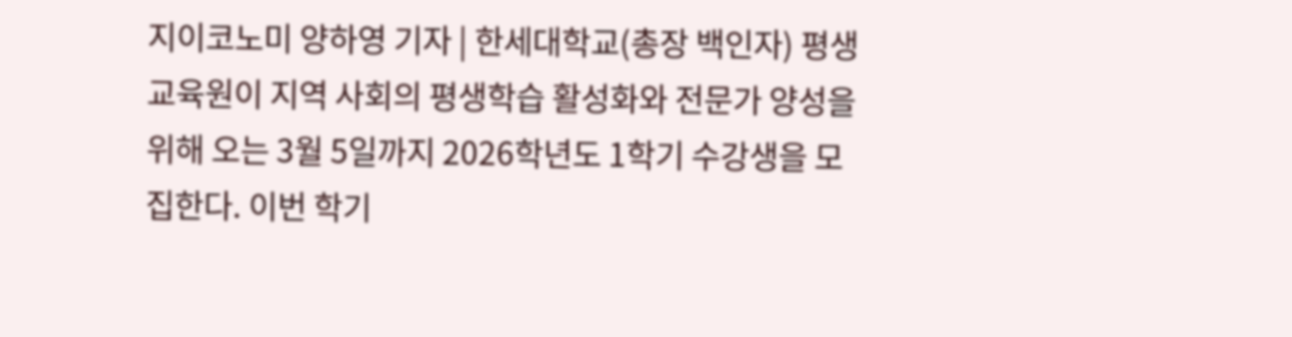지이코노미 양하영 기자 | 한세대학교(총장 백인자) 평생교육원이 지역 사회의 평생학습 활성화와 전문가 양성을 위해 오는 3월 5일까지 2026학년도 1학기 수강생을 모집한다. 이번 학기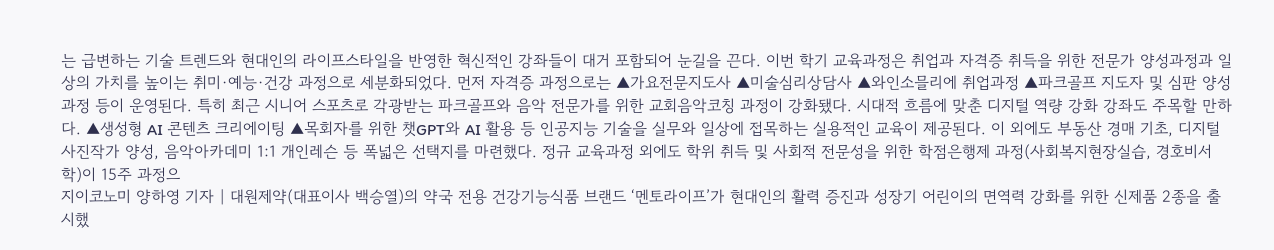는 급변하는 기술 트렌드와 현대인의 라이프스타일을 반영한 혁신적인 강좌들이 대거 포함되어 눈길을 끈다. 이번 학기 교육과정은 취업과 자격증 취득을 위한 전문가 양성과정과 일상의 가치를 높이는 취미·예능·건강 과정으로 세분화되었다. 먼저 자격증 과정으로는 ▲가요전문지도사 ▲미술심리상담사 ▲와인소믈리에 취업과정 ▲파크골프 지도자 및 심판 양성과정 등이 운영된다. 특히 최근 시니어 스포츠로 각광받는 파크골프와 음악 전문가를 위한 교회음악코칭 과정이 강화됐다. 시대적 흐름에 맞춘 디지털 역량 강화 강좌도 주목할 만하다. ▲생성형 AI 콘텐츠 크리에이팅 ▲목회자를 위한 챗GPT와 AI 활용 등 인공지능 기술을 실무와 일상에 접목하는 실용적인 교육이 제공된다. 이 외에도 부동산 경매 기초, 디지털 사진작가 양성, 음악아카데미 1:1 개인레슨 등 폭넓은 선택지를 마련했다. 정규 교육과정 외에도 학위 취득 및 사회적 전문성을 위한 학점은행제 과정(사회복지현장실습, 경호비서학)이 15주 과정으
지이코노미 양하영 기자 | 대원제약(대표이사 백승열)의 약국 전용 건강기능식품 브랜드 ‘멘토라이프’가 현대인의 활력 증진과 성장기 어린이의 면역력 강화를 위한 신제품 2종을 출시했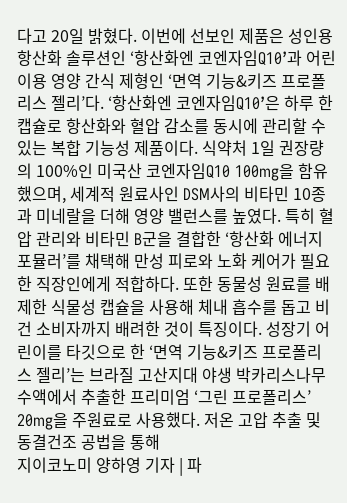다고 20일 밝혔다. 이번에 선보인 제품은 성인용 항산화 솔루션인 ‘항산화엔 코엔자임Q10’과 어린이용 영양 간식 제형인 ‘면역 기능&키즈 프로폴리스 젤리’다. ‘항산화엔 코엔자임Q10’은 하루 한 캡슐로 항산화와 혈압 감소를 동시에 관리할 수 있는 복합 기능성 제품이다. 식약처 1일 권장량의 100%인 미국산 코엔자임Q10 100mg을 함유했으며, 세계적 원료사인 DSM사의 비타민 10종과 미네랄을 더해 영양 밸런스를 높였다. 특히 혈압 관리와 비타민 B군을 결합한 ‘항산화 에너지 포뮬러’를 채택해 만성 피로와 노화 케어가 필요한 직장인에게 적합하다. 또한 동물성 원료를 배제한 식물성 캡슐을 사용해 체내 흡수를 돕고 비건 소비자까지 배려한 것이 특징이다. 성장기 어린이를 타깃으로 한 ‘면역 기능&키즈 프로폴리스 젤리’는 브라질 고산지대 야생 박카리스나무 수액에서 추출한 프리미엄 ‘그린 프로폴리스’ 20mg을 주원료로 사용했다. 저온 고압 추출 및 동결건조 공법을 통해
지이코노미 양하영 기자 | 파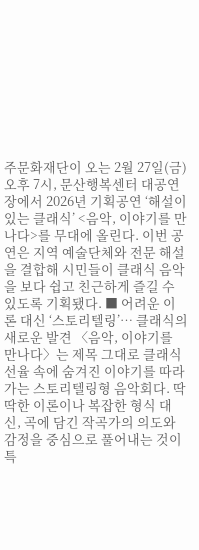주문화재단이 오는 2월 27일(금) 오후 7시, 문산행복센터 대공연장에서 2026년 기획공연 ‘해설이 있는 클래식’ <음악, 이야기를 만나다>를 무대에 올린다. 이번 공연은 지역 예술단체와 전문 해설을 결합해 시민들이 클래식 음악을 보다 쉽고 친근하게 즐길 수 있도록 기획됐다. ■ 어려운 이론 대신 ‘스토리텔링’… 클래식의 새로운 발견 〈음악, 이야기를 만나다〉는 제목 그대로 클래식 선율 속에 숨겨진 이야기를 따라가는 스토리텔링형 음악회다. 딱딱한 이론이나 복잡한 형식 대신, 곡에 담긴 작곡가의 의도와 감정을 중심으로 풀어내는 것이 특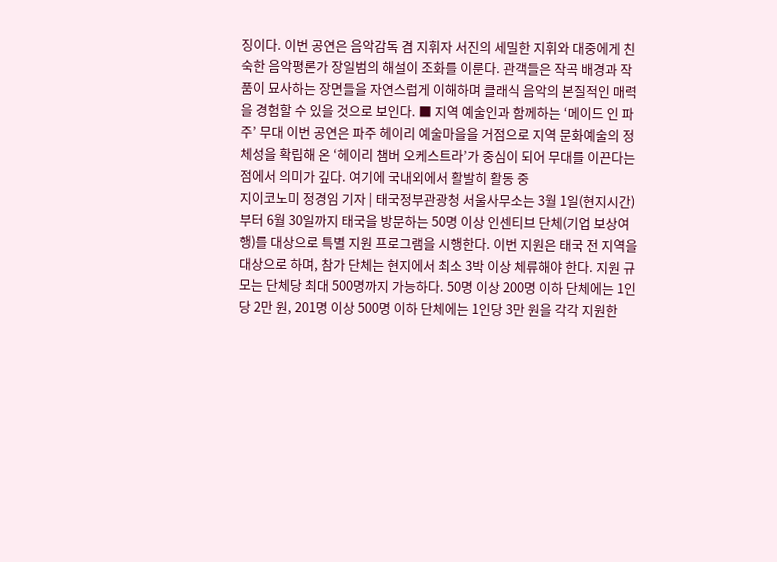징이다. 이번 공연은 음악감독 겸 지휘자 서진의 세밀한 지휘와 대중에게 친숙한 음악평론가 장일범의 해설이 조화를 이룬다. 관객들은 작곡 배경과 작품이 묘사하는 장면들을 자연스럽게 이해하며 클래식 음악의 본질적인 매력을 경험할 수 있을 것으로 보인다. ■ 지역 예술인과 함께하는 ‘메이드 인 파주’ 무대 이번 공연은 파주 헤이리 예술마을을 거점으로 지역 문화예술의 정체성을 확립해 온 ‘헤이리 챔버 오케스트라’가 중심이 되어 무대를 이끈다는 점에서 의미가 깊다. 여기에 국내외에서 활발히 활동 중
지이코노미 정경임 기자 | 태국정부관광청 서울사무소는 3월 1일(현지시간)부터 6월 30일까지 태국을 방문하는 50명 이상 인센티브 단체(기업 보상여행)를 대상으로 특별 지원 프로그램을 시행한다. 이번 지원은 태국 전 지역을 대상으로 하며, 참가 단체는 현지에서 최소 3박 이상 체류해야 한다. 지원 규모는 단체당 최대 500명까지 가능하다. 50명 이상 200명 이하 단체에는 1인당 2만 원, 201명 이상 500명 이하 단체에는 1인당 3만 원을 각각 지원한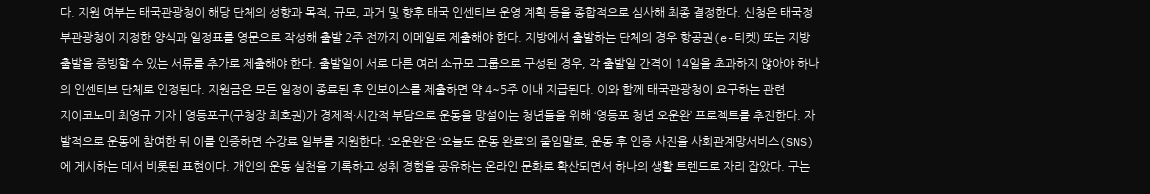다. 지원 여부는 태국관광청이 해당 단체의 성향과 목적, 규모, 과거 및 향후 태국 인센티브 운영 계획 등을 종합적으로 심사해 최종 결정한다. 신청은 태국정부관광청이 지정한 양식과 일정표를 영문으로 작성해 출발 2주 전까지 이메일로 제출해야 한다. 지방에서 출발하는 단체의 경우 항공권(e-티켓) 또는 지방 출발을 증빙할 수 있는 서류를 추가로 제출해야 한다. 출발일이 서로 다른 여러 소규모 그룹으로 구성된 경우, 각 출발일 간격이 14일을 초과하지 않아야 하나의 인센티브 단체로 인정된다. 지원금은 모든 일정이 종료된 후 인보이스를 제출하면 약 4~5주 이내 지급된다. 이와 함께 태국관광청이 요구하는 관련
지이코노미 최영규 기자 | 영등포구(구청장 최호권)가 경제적·시간적 부담으로 운동을 망설이는 청년들을 위해 ‘영등포 청년 오운완’ 프로젝트를 추진한다. 자발적으로 운동에 참여한 뒤 이를 인증하면 수강료 일부를 지원한다. ‘오운완’은 ‘오늘도 운동 완료’의 줄임말로, 운동 후 인증 사진을 사회관계망서비스(SNS)에 게시하는 데서 비롯된 표현이다. 개인의 운동 실천을 기록하고 성취 경험을 공유하는 온라인 문화로 확산되면서 하나의 생활 트렌드로 자리 잡았다. 구는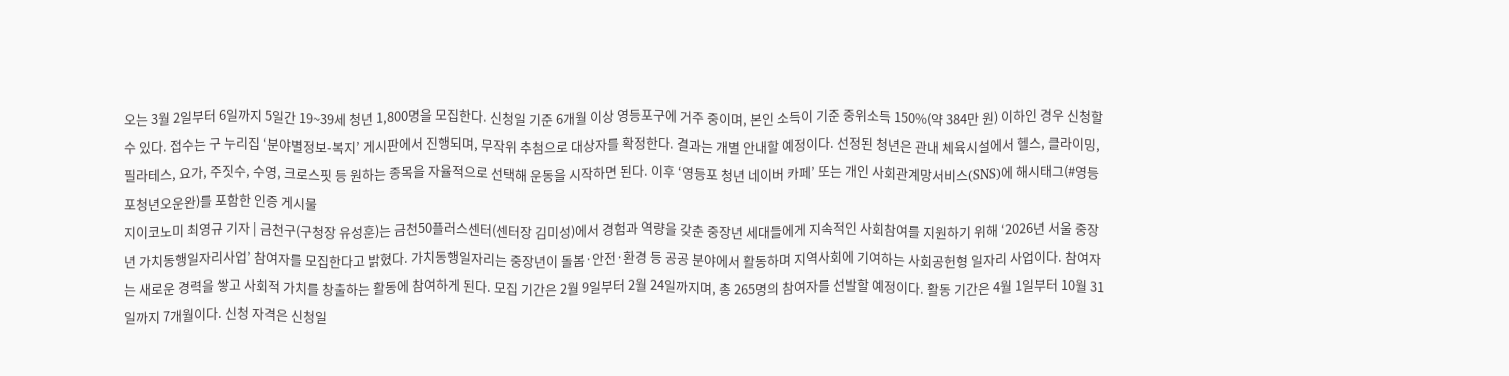오는 3월 2일부터 6일까지 5일간 19~39세 청년 1,800명을 모집한다. 신청일 기준 6개월 이상 영등포구에 거주 중이며, 본인 소득이 기준 중위소득 150%(약 384만 원) 이하인 경우 신청할 수 있다. 접수는 구 누리집 ‘분야별정보-복지’ 게시판에서 진행되며, 무작위 추첨으로 대상자를 확정한다. 결과는 개별 안내할 예정이다. 선정된 청년은 관내 체육시설에서 헬스, 클라이밍, 필라테스, 요가, 주짓수, 수영, 크로스핏 등 원하는 종목을 자율적으로 선택해 운동을 시작하면 된다. 이후 ‘영등포 청년 네이버 카페’ 또는 개인 사회관계망서비스(SNS)에 해시태그(#영등포청년오운완)를 포함한 인증 게시물
지이코노미 최영규 기자 | 금천구(구청장 유성훈)는 금천50플러스센터(센터장 김미성)에서 경험과 역량을 갖춘 중장년 세대들에게 지속적인 사회참여를 지원하기 위해 ‘2026년 서울 중장년 가치동행일자리사업’ 참여자를 모집한다고 밝혔다. 가치동행일자리는 중장년이 돌봄·안전·환경 등 공공 분야에서 활동하며 지역사회에 기여하는 사회공헌형 일자리 사업이다. 참여자는 새로운 경력을 쌓고 사회적 가치를 창출하는 활동에 참여하게 된다. 모집 기간은 2월 9일부터 2월 24일까지며, 총 265명의 참여자를 선발할 예정이다. 활동 기간은 4월 1일부터 10월 31일까지 7개월이다. 신청 자격은 신청일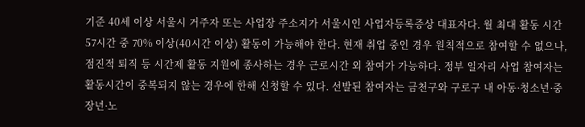기준 40세 이상 서울시 거주자 또는 사업장 주소지가 서울시인 사업자등록증상 대표자다. 월 최대 활동 시간 57시간 중 70% 이상(40시간 이상) 활동이 가능해야 한다. 현재 취업 중인 경우 원칙적으로 참여할 수 없으나, 점진적 퇴직 등 시간제 활동 지원에 종사하는 경우 근로시간 외 참여가 가능하다. 정부 일자리 사업 참여자는 활동시간이 중복되지 않는 경우에 한해 신청할 수 있다. 선발된 참여자는 금천구와 구로구 내 아동·청소년·중장년·노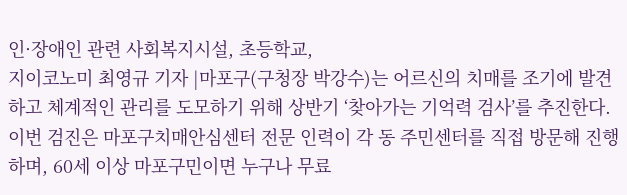인·장애인 관련 사회복지시설, 초등학교,
지이코노미 최영규 기자 |마포구(구청장 박강수)는 어르신의 치매를 조기에 발견하고 체계적인 관리를 도모하기 위해 상반기 ‘찾아가는 기억력 검사’를 추진한다. 이번 검진은 마포구치매안심센터 전문 인력이 각 동 주민센터를 직접 방문해 진행하며, 60세 이상 마포구민이면 누구나 무료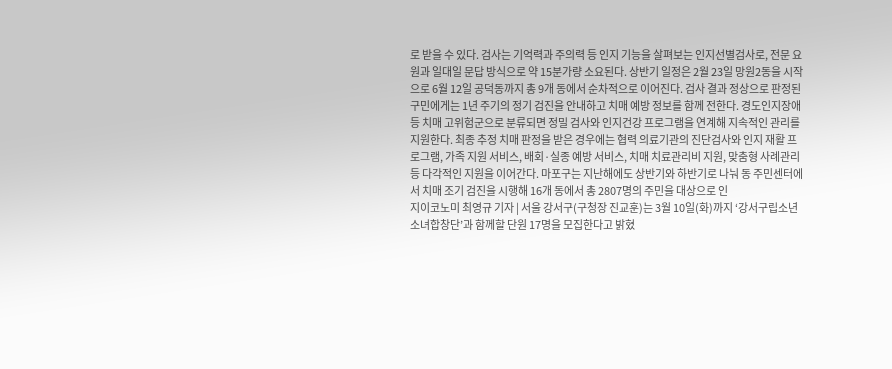로 받을 수 있다. 검사는 기억력과 주의력 등 인지 기능을 살펴보는 인지선별검사로, 전문 요원과 일대일 문답 방식으로 약 15분가량 소요된다. 상반기 일정은 2월 23일 망원2동을 시작으로 6월 12일 공덕동까지 총 9개 동에서 순차적으로 이어진다. 검사 결과 정상으로 판정된 구민에게는 1년 주기의 정기 검진을 안내하고 치매 예방 정보를 함께 전한다. 경도인지장애 등 치매 고위험군으로 분류되면 정밀 검사와 인지건강 프로그램을 연계해 지속적인 관리를 지원한다. 최종 추정 치매 판정을 받은 경우에는 협력 의료기관의 진단검사와 인지 재활 프로그램, 가족 지원 서비스, 배회·실종 예방 서비스, 치매 치료관리비 지원, 맞춤형 사례관리 등 다각적인 지원을 이어간다. 마포구는 지난해에도 상반기와 하반기로 나눠 동 주민센터에서 치매 조기 검진을 시행해 16개 동에서 총 2807명의 주민을 대상으로 인
지이코노미 최영규 기자 | 서울 강서구(구청장 진교훈)는 3월 10일(화)까지 ‘강서구립소년소녀합창단’과 함께할 단원 17명을 모집한다고 밝혔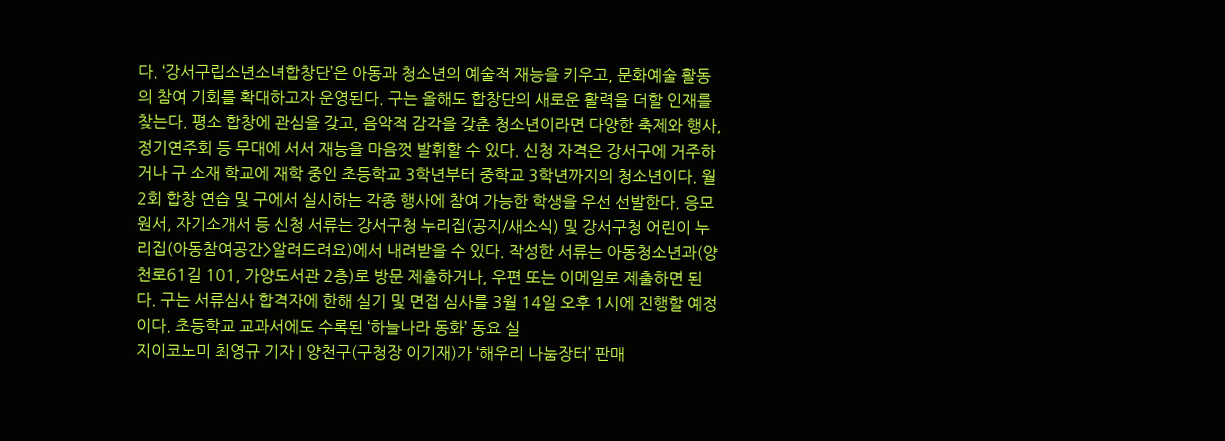다. ‘강서구립소년소녀합창단’은 아동과 청소년의 예술적 재능을 키우고, 문화예술 활동의 참여 기회를 확대하고자 운영된다. 구는 올해도 합창단의 새로운 활력을 더할 인재를 찾는다. 평소 합창에 관심을 갖고, 음악적 감각을 갖춘 청소년이라면 다양한 축제와 행사, 정기연주회 등 무대에 서서 재능을 마음껏 발휘할 수 있다. 신청 자격은 강서구에 거주하거나 구 소재 학교에 재학 중인 초등학교 3학년부터 중학교 3학년까지의 청소년이다. 월 2회 합창 연습 및 구에서 실시하는 각종 행사에 참여 가능한 학생을 우선 선발한다. 응모원서, 자기소개서 등 신청 서류는 강서구청 누리집(공지/새소식) 및 강서구청 어린이 누리집(아동참여공간>알려드려요)에서 내려받을 수 있다. 작성한 서류는 아동청소년과(양천로61길 101, 가양도서관 2층)로 방문 제출하거나, 우편 또는 이메일로 제출하면 된다. 구는 서류심사 합격자에 한해 실기 및 면접 심사를 3월 14일 오후 1시에 진행할 예정이다. 초등학교 교과서에도 수록된 ‘하늘나라 동화’ 동요 실
지이코노미 최영규 기자 | 양천구(구청장 이기재)가 ‘해우리 나눔장터’ 판매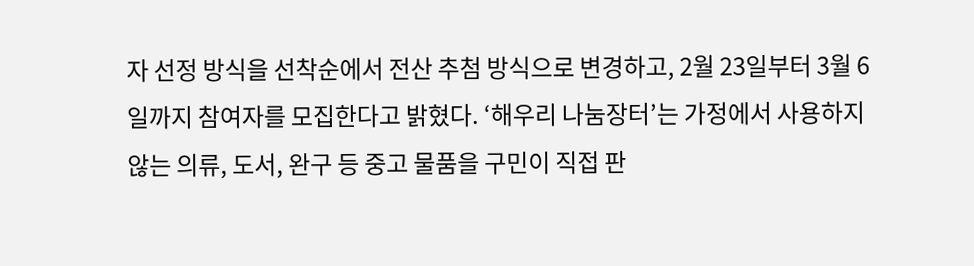자 선정 방식을 선착순에서 전산 추첨 방식으로 변경하고, 2월 23일부터 3월 6일까지 참여자를 모집한다고 밝혔다. ‘해우리 나눔장터’는 가정에서 사용하지 않는 의류, 도서, 완구 등 중고 물품을 구민이 직접 판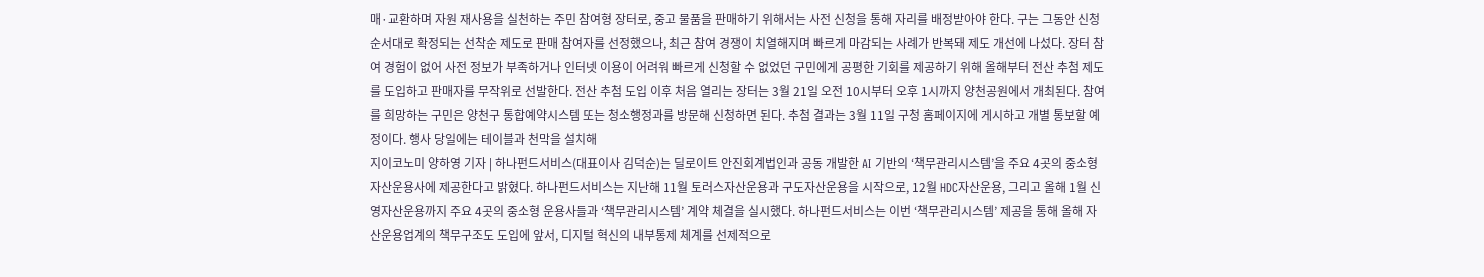매·교환하며 자원 재사용을 실천하는 주민 참여형 장터로, 중고 물품을 판매하기 위해서는 사전 신청을 통해 자리를 배정받아야 한다. 구는 그동안 신청 순서대로 확정되는 선착순 제도로 판매 참여자를 선정했으나, 최근 참여 경쟁이 치열해지며 빠르게 마감되는 사례가 반복돼 제도 개선에 나섰다. 장터 참여 경험이 없어 사전 정보가 부족하거나 인터넷 이용이 어려워 빠르게 신청할 수 없었던 구민에게 공평한 기회를 제공하기 위해 올해부터 전산 추첨 제도를 도입하고 판매자를 무작위로 선발한다. 전산 추첨 도입 이후 처음 열리는 장터는 3월 21일 오전 10시부터 오후 1시까지 양천공원에서 개최된다. 참여를 희망하는 구민은 양천구 통합예약시스템 또는 청소행정과를 방문해 신청하면 된다. 추첨 결과는 3월 11일 구청 홈페이지에 게시하고 개별 통보할 예정이다. 행사 당일에는 테이블과 천막을 설치해
지이코노미 양하영 기자 | 하나펀드서비스(대표이사 김덕순)는 딜로이트 안진회계법인과 공동 개발한 AI 기반의 ‘책무관리시스템’을 주요 4곳의 중소형 자산운용사에 제공한다고 밝혔다. 하나펀드서비스는 지난해 11월 토러스자산운용과 구도자산운용을 시작으로, 12월 HDC자산운용, 그리고 올해 1월 신영자산운용까지 주요 4곳의 중소형 운용사들과 ‘책무관리시스템’ 계약 체결을 실시했다. 하나펀드서비스는 이번 ‘책무관리시스템’ 제공을 통해 올해 자산운용업계의 책무구조도 도입에 앞서, 디지털 혁신의 내부통제 체계를 선제적으로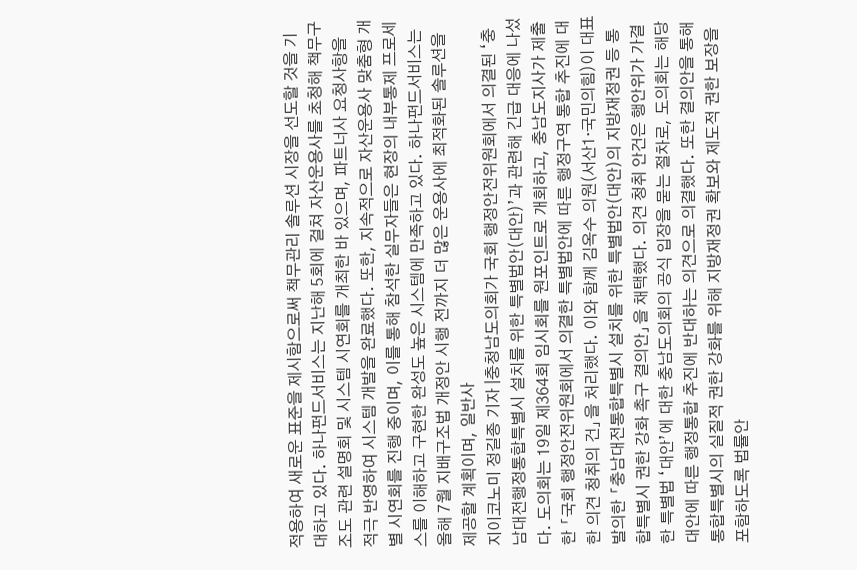적용하여 새로운 표준을 제시함으로써 책무관리 솔루션 시장을 선도할 것을 기대하고 있다. 하나펀드서비스는 지난해 5회에 걸쳐 자산운용사를 초청해 책무구조도 관련 설명회 및 시스템 시연회를 개최한 바 있으며, 파트너사 요청사항을 적극 반영하여 시스템 개발을 완료했다. 또한, 지속적으로 자산운용사 맞춤형 개별 시연회를 진행 중이며, 이를 통해 참석한 실무자들은 현장의 내부통제 프로세스를 이해하고 구현한 완성도 높은 시스템에 만족하고 있다. 하나펀드서비스는 올해 7월 지배구조법 개정안 시행 전까지 더 많은 운용사에 최적화된 솔루션을 제공할 계획이며, 일반사
지이코노미 정길종 기자 |충청남도의회가 국회 행정안전위원회에서 의결된 ‘충남대전행정통합특별시 설치를 위한 특별법안(대안)’과 관련해 긴급 대응에 나섰다. 도의회는 19일 제364회 임시회를 원포인트로 개회하고, 충남도지사가 제출한 「국회 행정안전위원회에서 의결한 특별법안에 따른 행정구역 통합 추진에 대한 의견 청취의 건」을 처리했다. 이와 함께 김옥수 의원(서산1·국민의힘)이 대표 발의한 「충남대전통합특별시 설치를 위한 특별법안(대안)의 지방재정권 등 통합특별시 권한 강화 촉구 결의안」을 채택했다. 의견 청취 안건은 행안위가 가결한 특별법 ‘대안’에 대한 충남도의회의 공식 입장을 묻는 절차로, 도의회는 해당 대안에 따른 행정통합 추진에 반대하는 의견으로 의결했다. 또한 결의안을 통해 통합특별시의 실질적 권한 강화를 위해 지방재정권 확보와 제도적 권한 보장을 포함하도록 법률안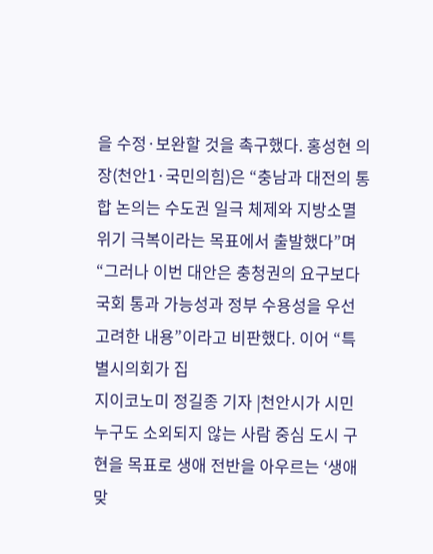을 수정·보완할 것을 촉구했다. 홍성현 의장(천안1·국민의힘)은 “충남과 대전의 통합 논의는 수도권 일극 체제와 지방소멸 위기 극복이라는 목표에서 출발했다”며 “그러나 이번 대안은 충청권의 요구보다 국회 통과 가능성과 정부 수용성을 우선 고려한 내용”이라고 비판했다. 이어 “특별시의회가 집
지이코노미 정길종 기자 |천안시가 시민 누구도 소외되지 않는 사람 중심 도시 구현을 목표로 생애 전반을 아우르는 ‘생애 맞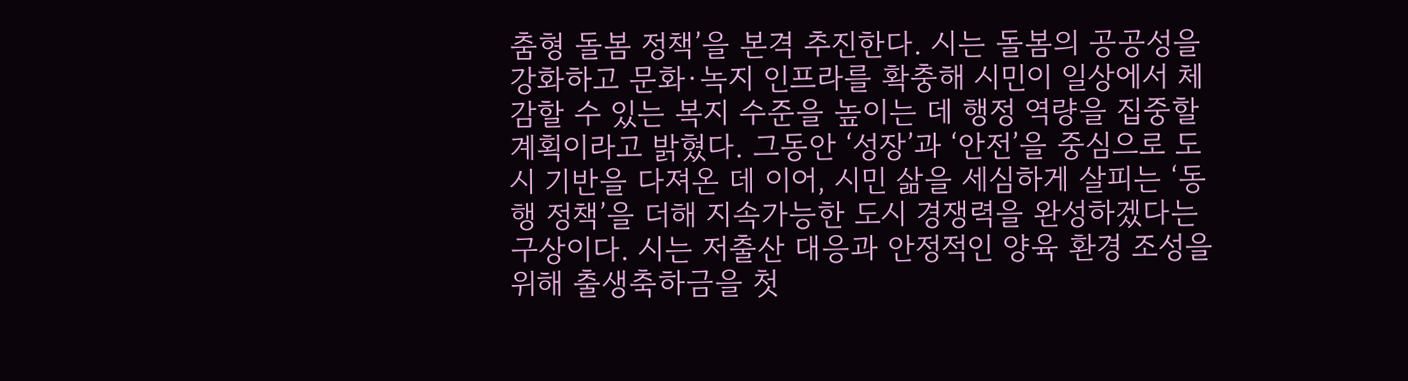춤형 돌봄 정책’을 본격 추진한다. 시는 돌봄의 공공성을 강화하고 문화·녹지 인프라를 확충해 시민이 일상에서 체감할 수 있는 복지 수준을 높이는 데 행정 역량을 집중할 계획이라고 밝혔다. 그동안 ‘성장’과 ‘안전’을 중심으로 도시 기반을 다져온 데 이어, 시민 삶을 세심하게 살피는 ‘동행 정책’을 더해 지속가능한 도시 경쟁력을 완성하겠다는 구상이다. 시는 저출산 대응과 안정적인 양육 환경 조성을 위해 출생축하금을 첫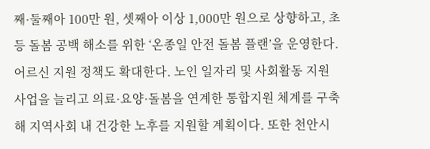째·둘째아 100만 원, 셋째아 이상 1,000만 원으로 상향하고, 초등 돌봄 공백 해소를 위한 ‘온종일 안전 돌봄 플랜’을 운영한다. 어르신 지원 정책도 확대한다. 노인 일자리 및 사회활동 지원사업을 늘리고 의료·요양·돌봄을 연계한 통합지원 체계를 구축해 지역사회 내 건강한 노후를 지원할 계획이다. 또한 천안시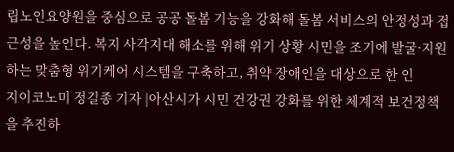립노인요양원을 중심으로 공공 돌봄 기능을 강화해 돌봄 서비스의 안정성과 접근성을 높인다. 복지 사각지대 해소를 위해 위기 상황 시민을 조기에 발굴·지원하는 맞춤형 위기케어 시스템을 구축하고, 취약 장애인을 대상으로 한 인
지이코노미 정길종 기자 |아산시가 시민 건강권 강화를 위한 체계적 보건정책을 추진하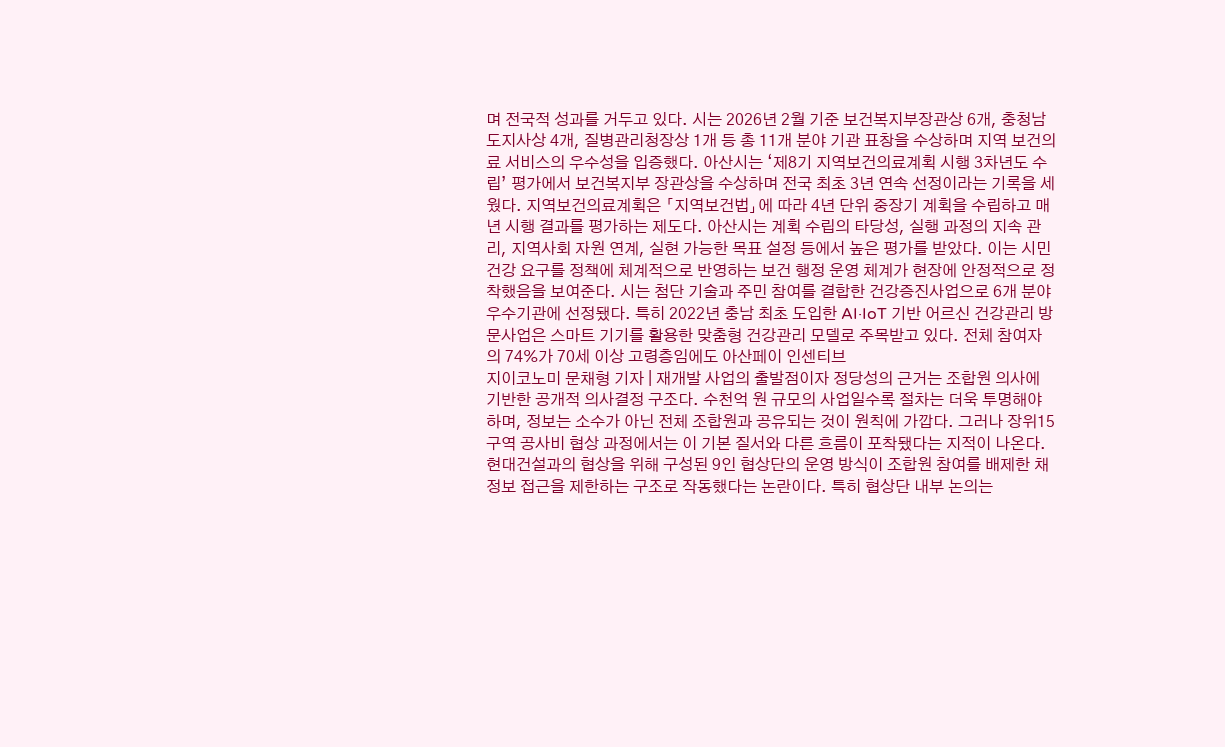며 전국적 성과를 거두고 있다. 시는 2026년 2월 기준 보건복지부장관상 6개, 충청남도지사상 4개, 질병관리청장상 1개 등 총 11개 분야 기관 표창을 수상하며 지역 보건의료 서비스의 우수성을 입증했다. 아산시는 ‘제8기 지역보건의료계획 시행 3차년도 수립’ 평가에서 보건복지부 장관상을 수상하며 전국 최초 3년 연속 선정이라는 기록을 세웠다. 지역보건의료계획은 「지역보건법」에 따라 4년 단위 중장기 계획을 수립하고 매년 시행 결과를 평가하는 제도다. 아산시는 계획 수립의 타당성, 실행 과정의 지속 관리, 지역사회 자원 연계, 실현 가능한 목표 설정 등에서 높은 평가를 받았다. 이는 시민 건강 요구를 정책에 체계적으로 반영하는 보건 행정 운영 체계가 현장에 안정적으로 정착했음을 보여준다. 시는 첨단 기술과 주민 참여를 결합한 건강증진사업으로 6개 분야 우수기관에 선정됐다. 특히 2022년 충남 최초 도입한 AI·IoT 기반 어르신 건강관리 방문사업은 스마트 기기를 활용한 맞춤형 건강관리 모델로 주목받고 있다. 전체 참여자의 74%가 70세 이상 고령층임에도 아산페이 인센티브
지이코노미 문채형 기자 | 재개발 사업의 출발점이자 정당성의 근거는 조합원 의사에 기반한 공개적 의사결정 구조다. 수천억 원 규모의 사업일수록 절차는 더욱 투명해야 하며, 정보는 소수가 아닌 전체 조합원과 공유되는 것이 원칙에 가깝다. 그러나 장위15구역 공사비 협상 과정에서는 이 기본 질서와 다른 흐름이 포착됐다는 지적이 나온다. 현대건설과의 협상을 위해 구성된 9인 협상단의 운영 방식이 조합원 참여를 배제한 채 정보 접근을 제한하는 구조로 작동했다는 논란이다. 특히 협상단 내부 논의는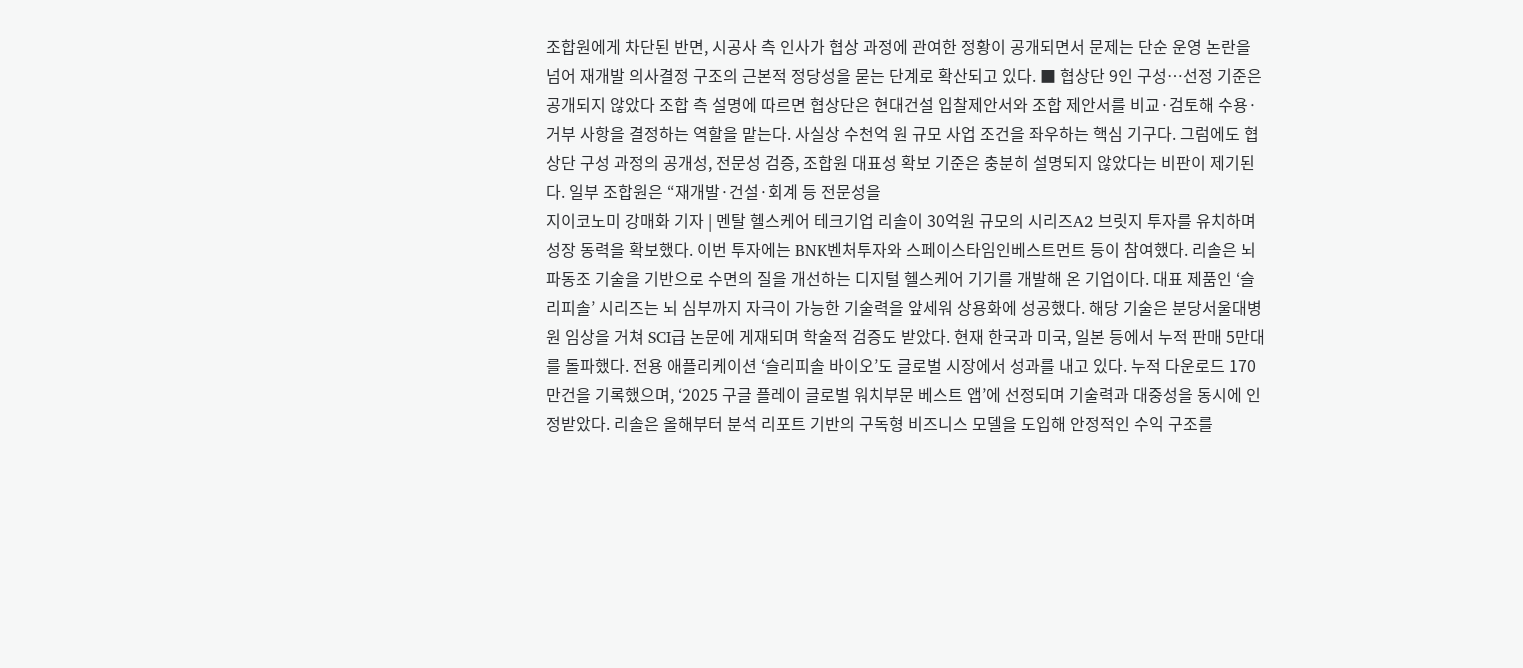조합원에게 차단된 반면, 시공사 측 인사가 협상 과정에 관여한 정황이 공개되면서 문제는 단순 운영 논란을 넘어 재개발 의사결정 구조의 근본적 정당성을 묻는 단계로 확산되고 있다. ■ 협상단 9인 구성…선정 기준은 공개되지 않았다 조합 측 설명에 따르면 협상단은 현대건설 입찰제안서와 조합 제안서를 비교·검토해 수용·거부 사항을 결정하는 역할을 맡는다. 사실상 수천억 원 규모 사업 조건을 좌우하는 핵심 기구다. 그럼에도 협상단 구성 과정의 공개성, 전문성 검증, 조합원 대표성 확보 기준은 충분히 설명되지 않았다는 비판이 제기된다. 일부 조합원은 “재개발·건설·회계 등 전문성을
지이코노미 강매화 기자 | 멘탈 헬스케어 테크기업 리솔이 30억원 규모의 시리즈A2 브릿지 투자를 유치하며 성장 동력을 확보했다. 이번 투자에는 BNK벤처투자와 스페이스타임인베스트먼트 등이 참여했다. 리솔은 뇌파동조 기술을 기반으로 수면의 질을 개선하는 디지털 헬스케어 기기를 개발해 온 기업이다. 대표 제품인 ‘슬리피솔’ 시리즈는 뇌 심부까지 자극이 가능한 기술력을 앞세워 상용화에 성공했다. 해당 기술은 분당서울대병원 임상을 거쳐 SCI급 논문에 게재되며 학술적 검증도 받았다. 현재 한국과 미국, 일본 등에서 누적 판매 5만대를 돌파했다. 전용 애플리케이션 ‘슬리피솔 바이오’도 글로벌 시장에서 성과를 내고 있다. 누적 다운로드 170만건을 기록했으며, ‘2025 구글 플레이 글로벌 워치부문 베스트 앱’에 선정되며 기술력과 대중성을 동시에 인정받았다. 리솔은 올해부터 분석 리포트 기반의 구독형 비즈니스 모델을 도입해 안정적인 수익 구조를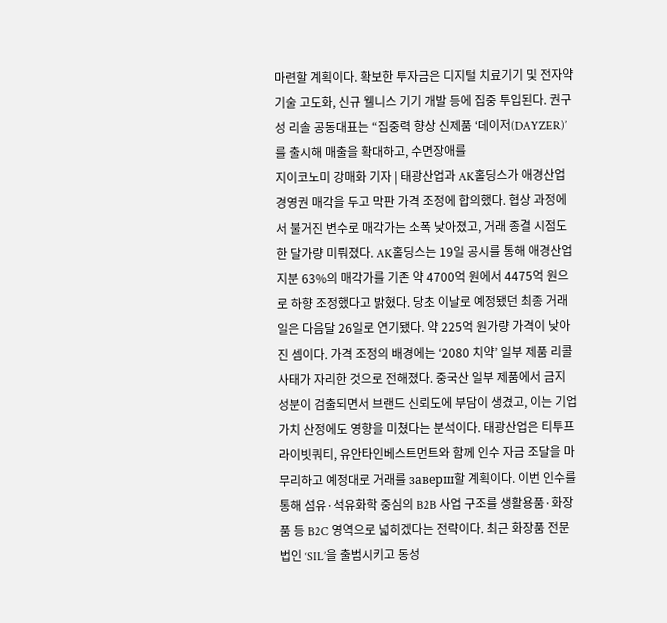마련할 계획이다. 확보한 투자금은 디지털 치료기기 및 전자약 기술 고도화, 신규 웰니스 기기 개발 등에 집중 투입된다. 권구성 리솔 공동대표는 “집중력 향상 신제품 ‘데이저(DAYZER)’를 출시해 매출을 확대하고, 수면장애를
지이코노미 강매화 기자 | 태광산업과 AK홀딩스가 애경산업 경영권 매각을 두고 막판 가격 조정에 합의했다. 협상 과정에서 불거진 변수로 매각가는 소폭 낮아졌고, 거래 종결 시점도 한 달가량 미뤄졌다. AK홀딩스는 19일 공시를 통해 애경산업 지분 63%의 매각가를 기존 약 4700억 원에서 4475억 원으로 하향 조정했다고 밝혔다. 당초 이날로 예정됐던 최종 거래일은 다음달 26일로 연기됐다. 약 225억 원가량 가격이 낮아진 셈이다. 가격 조정의 배경에는 ‘2080 치약’ 일부 제품 리콜 사태가 자리한 것으로 전해졌다. 중국산 일부 제품에서 금지 성분이 검출되면서 브랜드 신뢰도에 부담이 생겼고, 이는 기업가치 산정에도 영향을 미쳤다는 분석이다. 태광산업은 티투프라이빗쿼티, 유안타인베스트먼트와 함께 인수 자금 조달을 마무리하고 예정대로 거래를 заверш할 계획이다. 이번 인수를 통해 섬유·석유화학 중심의 B2B 사업 구조를 생활용품·화장품 등 B2C 영역으로 넓히겠다는 전략이다. 최근 화장품 전문법인 ‘SIL’을 출범시키고 동성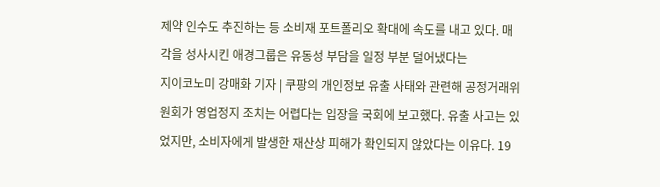제약 인수도 추진하는 등 소비재 포트폴리오 확대에 속도를 내고 있다. 매각을 성사시킨 애경그룹은 유동성 부담을 일정 부분 덜어냈다는
지이코노미 강매화 기자 | 쿠팡의 개인정보 유출 사태와 관련해 공정거래위원회가 영업정지 조치는 어렵다는 입장을 국회에 보고했다. 유출 사고는 있었지만, 소비자에게 발생한 재산상 피해가 확인되지 않았다는 이유다. 19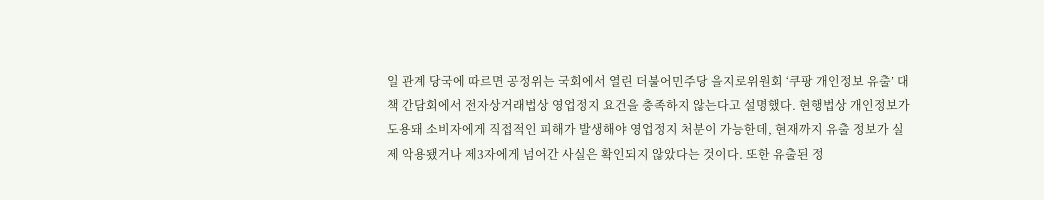일 관계 당국에 따르면 공정위는 국회에서 열린 더불어민주당 을지로위원회 ‘쿠팡 개인정보 유출’ 대책 간담회에서 전자상거래법상 영업정지 요건을 충족하지 않는다고 설명했다. 현행법상 개인정보가 도용돼 소비자에게 직접적인 피해가 발생해야 영업정지 처분이 가능한데, 현재까지 유출 정보가 실제 악용됐거나 제3자에게 넘어간 사실은 확인되지 않았다는 것이다. 또한 유출된 정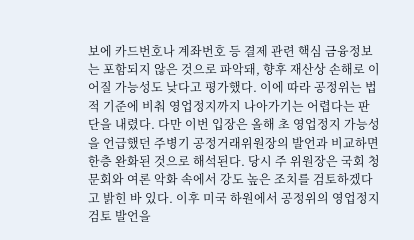보에 카드번호나 계좌번호 등 결제 관련 핵심 금융정보는 포함되지 않은 것으로 파악돼, 향후 재산상 손해로 이어질 가능성도 낮다고 평가했다. 이에 따라 공정위는 법적 기준에 비춰 영업정지까지 나아가기는 어렵다는 판단을 내렸다. 다만 이번 입장은 올해 초 영업정지 가능성을 언급했던 주병기 공정거래위원장의 발언과 비교하면 한층 완화된 것으로 해석된다. 당시 주 위원장은 국회 청문회와 여론 악화 속에서 강도 높은 조치를 검토하겠다고 밝힌 바 있다. 이후 미국 하원에서 공정위의 영업정지 검토 발언을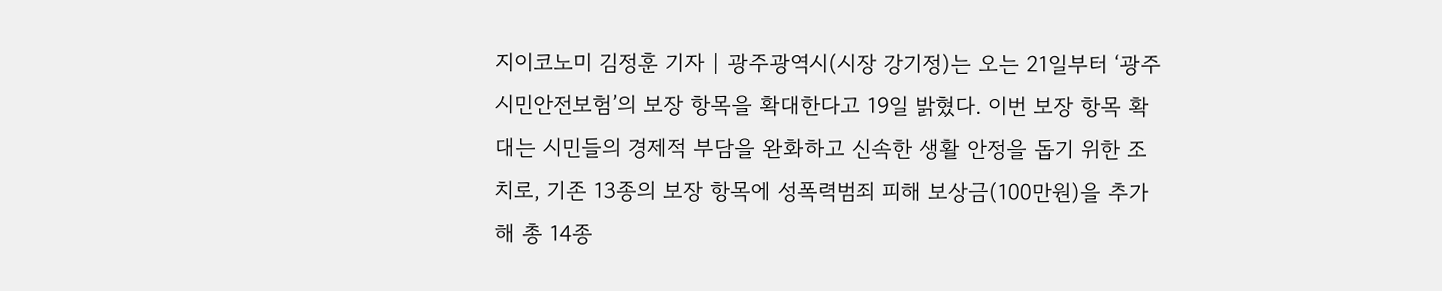지이코노미 김정훈 기자 | 광주광역시(시장 강기정)는 오는 21일부터 ‘광주시민안전보험’의 보장 항목을 확대한다고 19일 밝혔다. 이번 보장 항목 확대는 시민들의 경제적 부담을 완화하고 신속한 생활 안정을 돕기 위한 조치로, 기존 13종의 보장 항목에 성폭력범죄 피해 보상금(100만원)을 추가해 총 14종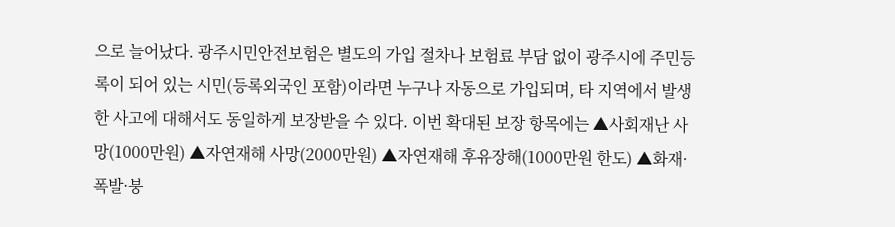으로 늘어났다. 광주시민안전보험은 별도의 가입 절차나 보험료 부담 없이 광주시에 주민등록이 되어 있는 시민(등록외국인 포함)이라면 누구나 자동으로 가입되며, 타 지역에서 발생한 사고에 대해서도 동일하게 보장받을 수 있다. 이번 확대된 보장 항목에는 ▲사회재난 사망(1000만원) ▲자연재해 사망(2000만원) ▲자연재해 후유장해(1000만원 한도) ▲화재·폭발·붕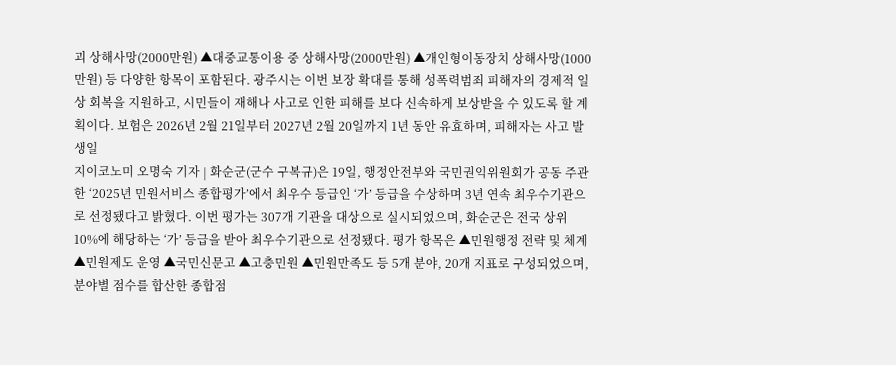괴 상해사망(2000만원) ▲대중교통이용 중 상해사망(2000만원) ▲개인형이동장치 상해사망(1000만원) 등 다양한 항목이 포함된다. 광주시는 이번 보장 확대를 통해 성폭력범죄 피해자의 경제적 일상 회복을 지원하고, 시민들이 재해나 사고로 인한 피해를 보다 신속하게 보상받을 수 있도록 할 계획이다. 보험은 2026년 2월 21일부터 2027년 2월 20일까지 1년 동안 유효하며, 피해자는 사고 발생일
지이코노미 오명숙 기자 | 화순군(군수 구복규)은 19일, 행정안전부와 국민권익위원회가 공동 주관한 ‘2025년 민원서비스 종합평가’에서 최우수 등급인 ‘가’ 등급을 수상하며 3년 연속 최우수기관으로 선정됐다고 밝혔다. 이번 평가는 307개 기관을 대상으로 실시되었으며, 화순군은 전국 상위 10%에 해당하는 ‘가’ 등급을 받아 최우수기관으로 선정됐다. 평가 항목은 ▲민원행정 전략 및 체계 ▲민원제도 운영 ▲국민신문고 ▲고충민원 ▲민원만족도 등 5개 분야, 20개 지표로 구성되었으며, 분야별 점수를 합산한 종합점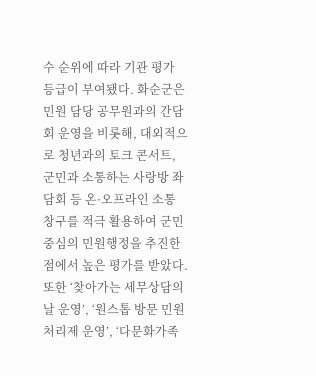수 순위에 따라 기관 평가 등급이 부여됐다. 화순군은 민원 담당 공무원과의 간담회 운영을 비롯해, 대외적으로 청년과의 토크 콘서트, 군민과 소통하는 사랑방 좌담회 등 온·오프라인 소통 창구를 적극 활용하여 군민 중심의 민원행정을 추진한 점에서 높은 평가를 받았다. 또한 ‘찾아가는 세무상담의 날 운영’, ‘원스톱 방문 민원처리제 운영’, ‘다문화가족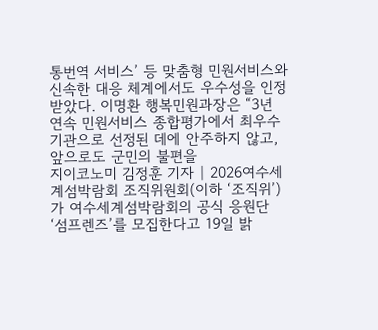통번역 서비스’ 등 맞춤형 민원서비스와 신속한 대응 체계에서도 우수성을 인정받았다. 이명환 행복민원과장은 “3년 연속 민원서비스 종합평가에서 최우수기관으로 선정된 데에 안주하지 않고, 앞으로도 군민의 불편을
지이코노미 김정훈 기자 | 2026여수세계섬박람회 조직위원회(이하 ‘조직위’)가 여수세계섬박람회의 공식 응원단 ‘섬프렌즈’를 모집한다고 19일 밝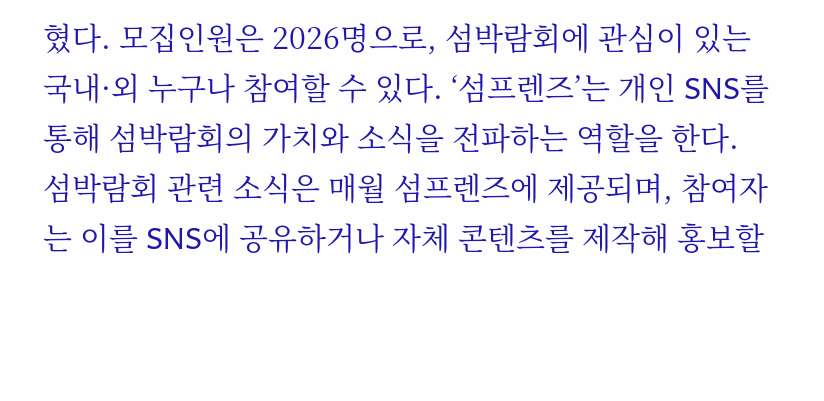혔다. 모집인원은 2026명으로, 섬박람회에 관심이 있는 국내·외 누구나 참여할 수 있다. ‘섬프렌즈’는 개인 SNS를 통해 섬박람회의 가치와 소식을 전파하는 역할을 한다. 섬박람회 관련 소식은 매월 섬프렌즈에 제공되며, 참여자는 이를 SNS에 공유하거나 자체 콘텐츠를 제작해 홍보할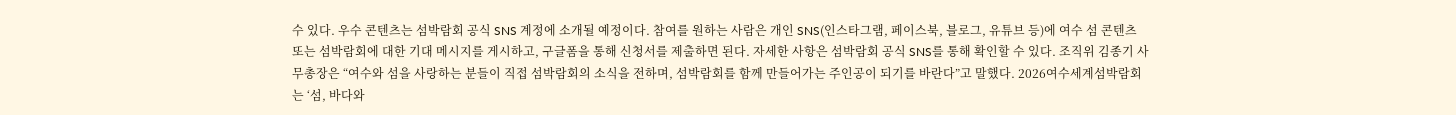수 있다. 우수 콘텐츠는 섬박람회 공식 SNS 계정에 소개될 예정이다. 참여를 원하는 사람은 개인 SNS(인스타그램, 페이스북, 블로그, 유튜브 등)에 여수 섬 콘텐츠 또는 섬박람회에 대한 기대 메시지를 게시하고, 구글폼을 통해 신청서를 제출하면 된다. 자세한 사항은 섬박람회 공식 SNS를 통해 확인할 수 있다. 조직위 김종기 사무총장은 “여수와 섬을 사랑하는 분들이 직접 섬박람회의 소식을 전하며, 섬박람회를 함께 만들어가는 주인공이 되기를 바란다”고 말했다. 2026여수세계섬박람회는 ‘섬, 바다와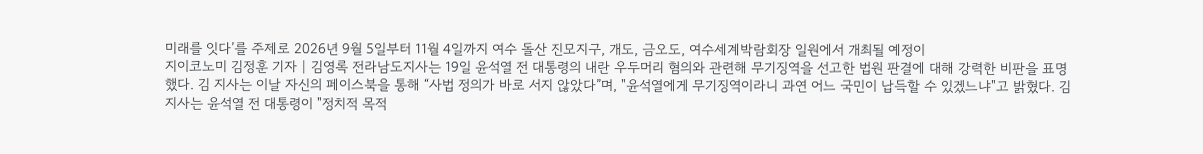미래를 잇다’를 주제로 2026년 9월 5일부터 11월 4일까지 여수 돌산 진모지구, 개도, 금오도, 여수세계박람회장 일원에서 개최될 예정이
지이코노미 김정훈 기자 | 김영록 전라남도지사는 19일 윤석열 전 대통령의 내란 우두머리 혐의와 관련해 무기징역을 선고한 법원 판결에 대해 강력한 비판을 표명했다. 김 지사는 이날 자신의 페이스북을 통해 “사법 정의가 바로 서지 않았다”며, "윤석열에게 무기징역이라니 과연 어느 국민이 납득할 수 있겠느냐"고 밝혔다. 김 지사는 윤석열 전 대통령이 "정치적 목적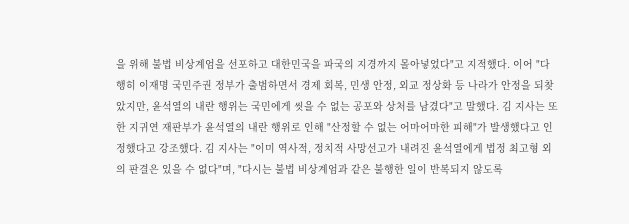을 위해 불법 비상계엄을 선포하고 대한민국을 파국의 지경까지 몰아넣었다"고 지적했다. 이어 "다행히 이재명 국민주권 정부가 출범하면서 경제 회복, 민생 안정, 외교 정상화 등 나라가 안정을 되찾았지만, 윤석열의 내란 행위는 국민에게 씻을 수 없는 공포와 상처를 남겼다"고 말했다. 김 지사는 또한 지귀연 재판부가 윤석열의 내란 행위로 인해 "산정할 수 없는 어마어마한 피해"가 발생했다고 인정했다고 강조했다. 김 지사는 "이미 역사적, 정치적 사망선고가 내려진 윤석열에게 법정 최고형 외의 판결은 있을 수 없다"며, "다시는 불법 비상계엄과 같은 불행한 일이 반복되지 않도록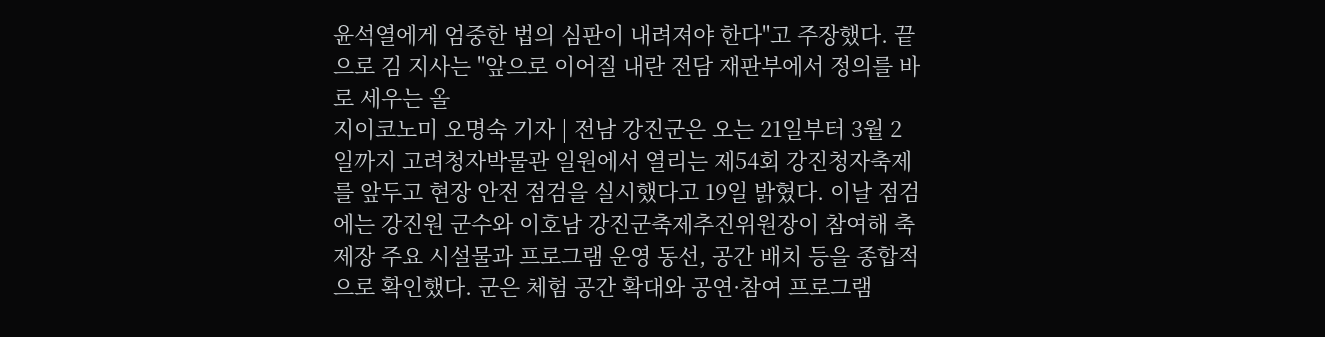윤석열에게 엄중한 법의 심판이 내려져야 한다"고 주장했다. 끝으로 김 지사는 "앞으로 이어질 내란 전담 재판부에서 정의를 바로 세우는 올
지이코노미 오명숙 기자 | 전남 강진군은 오는 21일부터 3월 2일까지 고려청자박물관 일원에서 열리는 제54회 강진청자축제를 앞두고 현장 안전 점검을 실시했다고 19일 밝혔다. 이날 점검에는 강진원 군수와 이호남 강진군축제추진위원장이 참여해 축제장 주요 시설물과 프로그램 운영 동선, 공간 배치 등을 종합적으로 확인했다. 군은 체험 공간 확대와 공연·참여 프로그램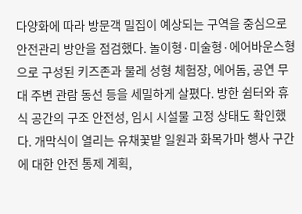다양화에 따라 방문객 밀집이 예상되는 구역을 중심으로 안전관리 방안을 점검했다. 놀이형·미술형·에어바운스형으로 구성된 키즈존과 물레 성형 체험장, 에어돔, 공연 무대 주변 관람 동선 등을 세밀하게 살폈다. 방한 쉼터와 휴식 공간의 구조 안전성, 임시 시설물 고정 상태도 확인했다. 개막식이 열리는 유채꽃밭 일원과 화목가마 행사 구간에 대한 안전 통제 계획,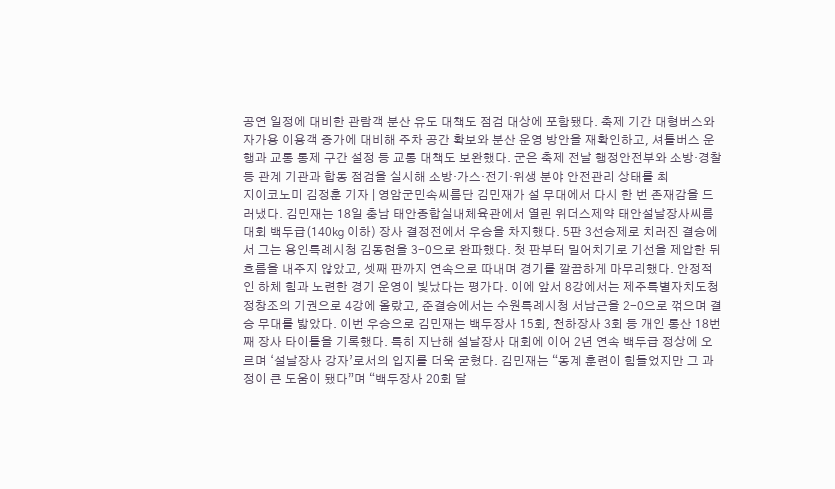공연 일정에 대비한 관람객 분산 유도 대책도 점검 대상에 포함됐다. 축제 기간 대형버스와 자가용 이용객 증가에 대비해 주차 공간 확보와 분산 운영 방안을 재확인하고, 셔틀버스 운행과 교통 통제 구간 설정 등 교통 대책도 보완했다. 군은 축제 전날 행정안전부와 소방·경찰 등 관계 기관과 합동 점검을 실시해 소방·가스·전기·위생 분야 안전관리 상태를 최
지이코노미 김정훈 기자 | 영암군민속씨름단 김민재가 설 무대에서 다시 한 번 존재감을 드러냈다. 김민재는 18일 충남 태안종합실내체육관에서 열린 위더스제약 태안설날장사씨름대회 백두급(140㎏ 이하) 장사 결정전에서 우승을 차지했다. 5판 3선승제로 치러진 결승에서 그는 용인특례시청 김동현을 3-0으로 완파했다. 첫 판부터 밀어치기로 기선을 제압한 뒤 흐름을 내주지 않았고, 셋째 판까지 연속으로 따내며 경기를 깔끔하게 마무리했다. 안정적인 하체 힘과 노련한 경기 운영이 빛났다는 평가다. 이에 앞서 8강에서는 제주특별자치도청 정창조의 기권으로 4강에 올랐고, 준결승에서는 수원특례시청 서남근을 2-0으로 꺾으며 결승 무대를 밟았다. 이번 우승으로 김민재는 백두장사 15회, 천하장사 3회 등 개인 통산 18번째 장사 타이틀을 기록했다. 특히 지난해 설날장사 대회에 이어 2년 연속 백두급 정상에 오르며 ‘설날장사 강자’로서의 입지를 더욱 굳혔다. 김민재는 “동계 훈련이 힘들었지만 그 과정이 큰 도움이 됐다”며 “백두장사 20회 달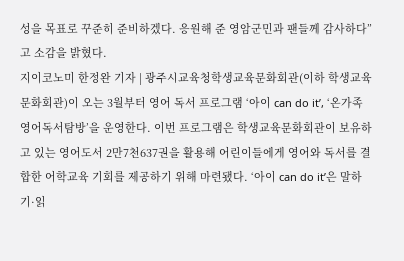성을 목표로 꾸준히 준비하겠다. 응원해 준 영암군민과 팬들께 감사하다”고 소감을 밝혔다.
지이코노미 한정완 기자 | 광주시교육청학생교육문화회관(이하 학생교육문화회관)이 오는 3월부터 영어 독서 프로그램 ‘아이 can do it’, ‘온가족 영어독서탐방’을 운영한다. 이번 프로그램은 학생교육문화회관이 보유하고 있는 영어도서 2만7천637권을 활용해 어린이들에게 영어와 독서를 결합한 어학교육 기회를 제공하기 위해 마련됐다. ‘아이 can do it’은 말하기·읽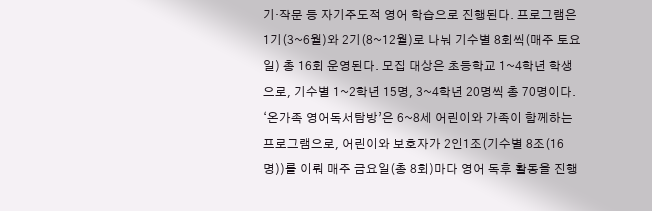기·작문 등 자기주도적 영어 학습으로 진행된다. 프로그램은 1기(3~6월)와 2기(8~12월)로 나눠 기수별 8회씩(매주 토요일) 총 16회 운영된다. 모집 대상은 초등학교 1~4학년 학생으로, 기수별 1~2학년 15명, 3~4학년 20명씩 총 70명이다. ‘온가족 영어독서탐방’은 6~8세 어린이와 가족이 함께하는 프로그램으로, 어린이와 보호자가 2인1조(기수별 8조(16명))를 이뤄 매주 금요일(총 8회)마다 영어 독후 활동을 진행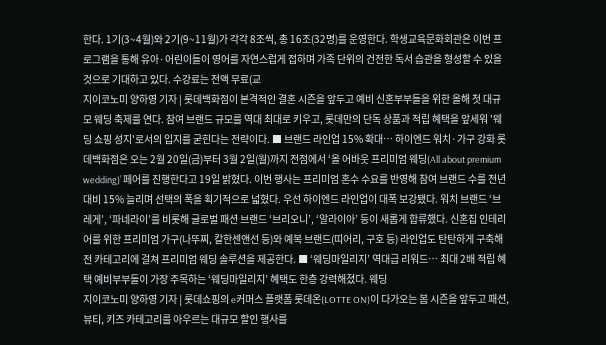한다. 1기(3~4월)와 2기(9~11월)가 각각 8조씩, 총 16조(32명)를 운영한다. 학생교육문화회관은 이번 프로그램을 통해 유아·어린이들이 영어를 자연스럽게 접하며 가족 단위의 건전한 독서 습관을 형성할 수 있을 것으로 기대하고 있다. 수강료는 전액 무료(교
지이코노미 양하영 기자 | 롯데백화점이 본격적인 결혼 시즌을 앞두고 예비 신혼부부들을 위한 올해 첫 대규모 웨딩 축제를 연다. 참여 브랜드 규모를 역대 최대로 키우고, 롯데만의 단독 상품과 적립 혜택을 앞세워 '웨딩 쇼핑 성지'로서의 입지를 굳힌다는 전략이다. ■ 브랜드 라인업 15% 확대… 하이엔드 워치·가구 강화 롯데백화점은 오는 2월 20일(금)부터 3월 2일(월)까지 전점에서 ‘올 어바웃 프리미엄 웨딩(All about premium wedding)’ 페어를 진행한다고 19일 밝혔다. 이번 행사는 프리미엄 혼수 수요를 반영해 참여 브랜드 수를 전년 대비 15% 늘리며 선택의 폭을 획기적으로 넓혔다. 우선 하이엔드 라인업이 대폭 보강됐다. 워치 브랜드 ‘브레게’, ‘파네라이’를 비롯해 글로벌 패션 브랜드 ‘브리오니’, ‘알라이아’ 등이 새롭게 합류했다. 신혼집 인테리어를 위한 프리미엄 가구(나뚜찌, 칼한센앤선 등)와 예복 브랜드(띠어리, 구호 등) 라인업도 탄탄하게 구축해 전 카테고리에 걸쳐 프리미엄 웨딩 솔루션을 제공한다. ■ ‘웨딩마일리지’ 역대급 리워드… 최대 2배 적립 혜택 예비부부들이 가장 주목하는 ‘웨딩마일리지’ 혜택도 한층 강력해졌다. 웨딩
지이코노미 양하영 기자 | 롯데쇼핑의 e커머스 플랫폼 롯데온(LOTTE ON)이 다가오는 봄 시즌을 앞두고 패션, 뷰티, 키즈 카테고리를 아우르는 대규모 할인 행사를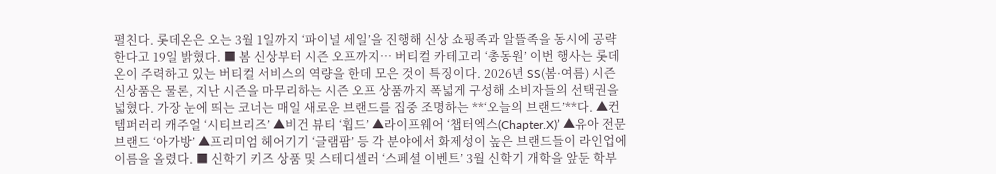펼친다. 롯데온은 오는 3월 1일까지 ‘파이널 세일’을 진행해 신상 쇼핑족과 알뜰족을 동시에 공략한다고 19일 밝혔다. ■ 봄 신상부터 시즌 오프까지… 버티컬 카테고리 ‘총동원’ 이번 행사는 롯데온이 주력하고 있는 버티컬 서비스의 역량을 한데 모은 것이 특징이다. 2026년 SS(봄·여름) 시즌 신상품은 물론, 지난 시즌을 마무리하는 시즌 오프 상품까지 폭넓게 구성해 소비자들의 선택권을 넓혔다. 가장 눈에 띄는 코너는 매일 새로운 브랜드를 집중 조명하는 **‘오늘의 브랜드’**다. ▲컨템퍼러리 캐주얼 ‘시티브리즈’ ▲비건 뷰티 ‘휩드’ ▲라이프웨어 ‘챕터엑스(Chapter.X)’ ▲유아 전문 브랜드 ‘아가방’ ▲프리미엄 헤어기기 ‘글램팜’ 등 각 분야에서 화제성이 높은 브랜드들이 라인업에 이름을 올렸다. ■ 신학기 키즈 상품 및 스테디셀러 ‘스페셜 이벤트’ 3월 신학기 개학을 앞둔 학부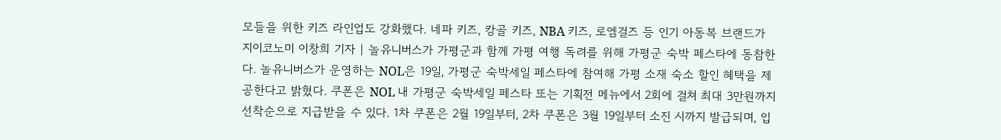모들을 위한 키즈 라인업도 강화했다. 네파 키즈, 캉골 키즈, NBA 키즈, 로엠걸즈 등 인기 아동복 브랜드가
지이코노미 이창희 기자 | 놀유니버스가 가평군과 함께 가평 여행 독려를 위해 가평군 숙박 페스타에 동참한다. 놀유니버스가 운영하는 NOL은 19일, 가평군 숙박세일 페스타에 참여해 가평 소재 숙소 할인 혜택을 제공한다고 밝혔다. 쿠폰은 NOL 내 가평군 숙박세일 페스타 또는 기획전 메뉴에서 2회에 걸쳐 최대 3만원까지 선착순으로 지급받을 수 있다. 1차 쿠폰은 2월 19일부터, 2차 쿠폰은 3월 19일부터 소진 시까지 발급되며, 입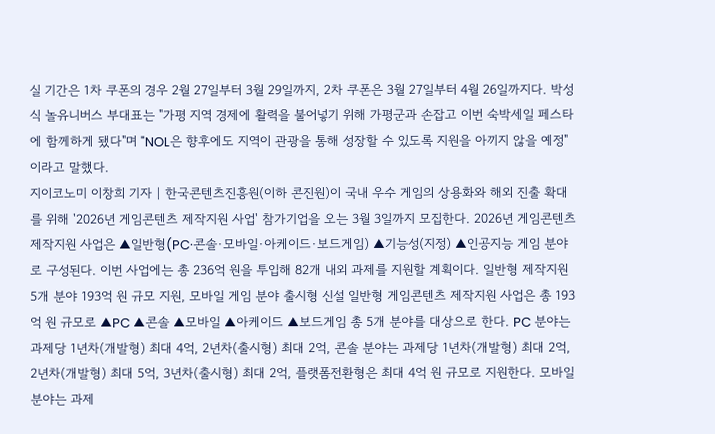실 기간은 1차 쿠폰의 경우 2월 27일부터 3월 29일까지, 2차 쿠폰은 3월 27일부터 4월 26일까지다. 박성식 놀유니버스 부대표는 "가평 지역 경제에 활력을 불어넣기 위해 가평군과 손잡고 이번 숙박세일 페스타에 함께하게 됐다"며 "NOL은 향후에도 지역이 관광을 통해 성장할 수 있도록 지원을 아끼지 않을 예정"이라고 말했다.
지이코노미 이창희 기자 | 한국콘텐츠진흥원(이하 콘진원)이 국내 우수 게임의 상용화와 해외 진출 확대를 위해 '2026년 게임콘텐츠 제작지원 사업' 참가기업을 오는 3월 3일까지 모집한다. 2026년 게임콘텐츠 제작지원 사업은 ▲일반형(PC·콘솔·모바일·아케이드·보드게임) ▲기능성(지정) ▲인공지능 게임 분야로 구성된다. 이번 사업에는 총 236억 원을 투입해 82개 내외 과제를 지원할 계획이다. 일반형 제작지원 5개 분야 193억 원 규모 지원, 모바일 게임 분야 출시형 신설 일반형 게임콘텐츠 제작지원 사업은 총 193억 원 규모로 ▲PC ▲콘솔 ▲모바일 ▲아케이드 ▲보드게임 총 5개 분야를 대상으로 한다. PC 분야는 과제당 1년차(개발형) 최대 4억, 2년차(출시형) 최대 2억, 콘솔 분야는 과제당 1년차(개발형) 최대 2억, 2년차(개발형) 최대 5억, 3년차(출시형) 최대 2억, 플랫폼전환형은 최대 4억 원 규모로 지원한다. 모바일 분야는 과제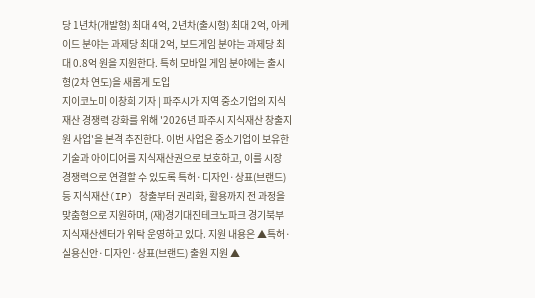당 1년차(개발형) 최대 4억, 2년차(출시형) 최대 2억, 아케이드 분야는 과제당 최대 2억, 보드게임 분야는 과제당 최대 0.8억 원을 지원한다. 특히 모바일 게임 분야에는 출시형(2차 연도)을 새롭게 도입
지이코노미 이창희 기자 | 파주시가 지역 중소기업의 지식재산 경쟁력 강화를 위해 '2026년 파주시 지식재산 창출지원 사업'을 본격 추진한다. 이번 사업은 중소기업이 보유한 기술과 아이디어를 지식재산권으로 보호하고, 이를 시장 경쟁력으로 연결할 수 있도록 특허·디자인·상표(브랜드) 등 지식재산(IP) 창출부터 권리화, 활용까지 전 과정을 맞춤형으로 지원하며, (재)경기대진테크노파크 경기북부지식재산센터가 위탁 운영하고 있다. 지원 내용은 ▲특허·실용신안·디자인·상표(브랜드) 출원 지원 ▲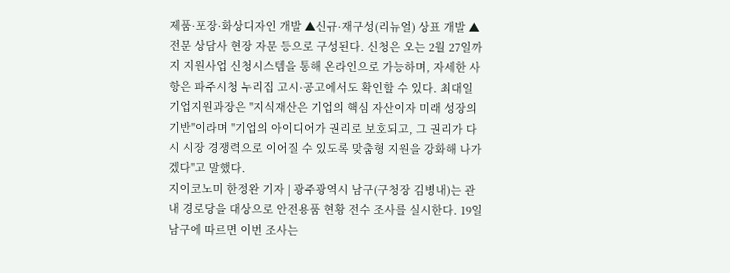제품·포장·화상디자인 개발 ▲신규·재구성(리뉴얼) 상표 개발 ▲전문 상담사 현장 자문 등으로 구성된다. 신청은 오는 2월 27일까지 지원사업 신청시스템을 통해 온라인으로 가능하며, 자세한 사항은 파주시청 누리집 고시·공고에서도 확인할 수 있다. 최대일 기업지원과장은 "지식재산은 기업의 핵심 자산이자 미래 성장의 기반"이라며 "기업의 아이디어가 권리로 보호되고, 그 권리가 다시 시장 경쟁력으로 이어질 수 있도록 맞춤형 지원을 강화해 나가겠다"고 말했다.
지이코노미 한정완 기자 | 광주광역시 남구(구청장 김병내)는 관내 경로당을 대상으로 안전용품 현황 전수 조사를 실시한다. 19일 남구에 따르면 이번 조사는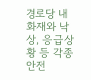경로당 내 화재와 낙상, 응급상황 등 각종 안전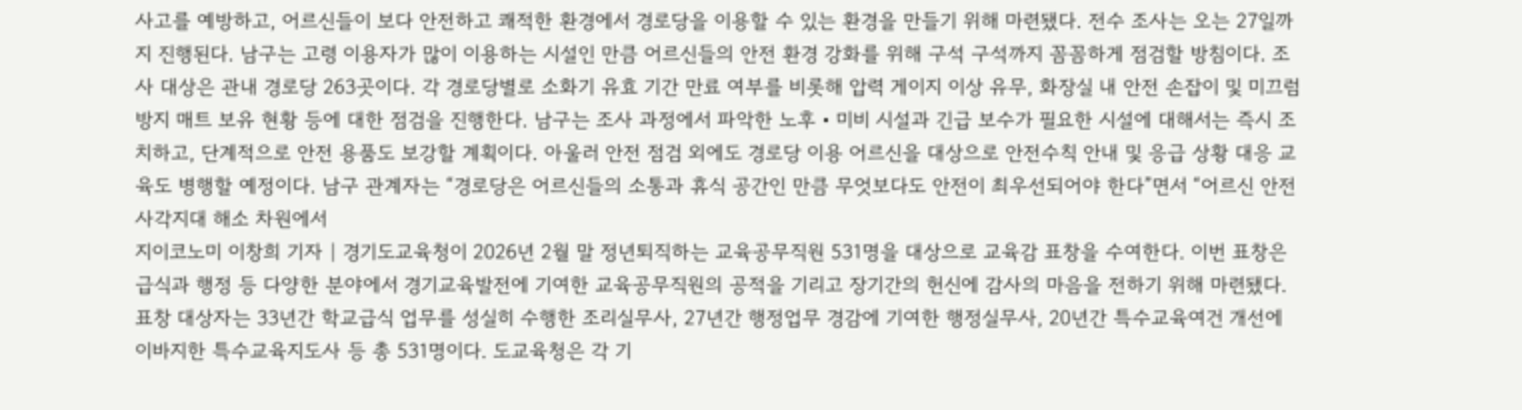사고를 예방하고, 어르신들이 보다 안전하고 쾌적한 환경에서 경로당을 이용할 수 있는 환경을 만들기 위해 마련됐다. 전수 조사는 오는 27일까지 진행된다. 남구는 고령 이용자가 많이 이용하는 시설인 만큼 어르신들의 안전 환경 강화를 위해 구석 구석까지 꼼꼼하게 점검할 방침이다. 조사 대상은 관내 경로당 263곳이다. 각 경로당별로 소화기 유효 기간 만료 여부를 비롯해 압력 게이지 이상 유무, 화장실 내 안전 손잡이 및 미끄럼 방지 매트 보유 현황 등에 대한 점검을 진행한다. 남구는 조사 과정에서 파악한 노후‧미비 시설과 긴급 보수가 필요한 시설에 대해서는 즉시 조치하고, 단계적으로 안전 용품도 보강할 계획이다. 아울러 안전 점검 외에도 경로당 이용 어르신을 대상으로 안전수칙 안내 및 응급 상황 대응 교육도 병행할 예정이다. 남구 관계자는 “경로당은 어르신들의 소통과 휴식 공간인 만큼 무엇보다도 안전이 최우선되어야 한다”면서 “어르신 안전 사각지대 해소 차원에서
지이코노미 이창희 기자 | 경기도교육청이 2026년 2월 말 정년퇴직하는 교육공무직원 531명을 대상으로 교육감 표창을 수여한다. 이번 표창은 급식과 행정 등 다양한 분야에서 경기교육발전에 기여한 교육공무직원의 공적을 기리고 장기간의 헌신에 감사의 마음을 전하기 위해 마련됐다. 표창 대상자는 33년간 학교급식 업무를 성실히 수행한 조리실무사, 27년간 행정업무 경감에 기여한 행정실무사, 20년간 특수교육여건 개선에 이바지한 특수교육지도사 등 총 531명이다. 도교육청은 각 기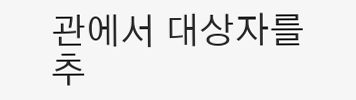관에서 대상자를 추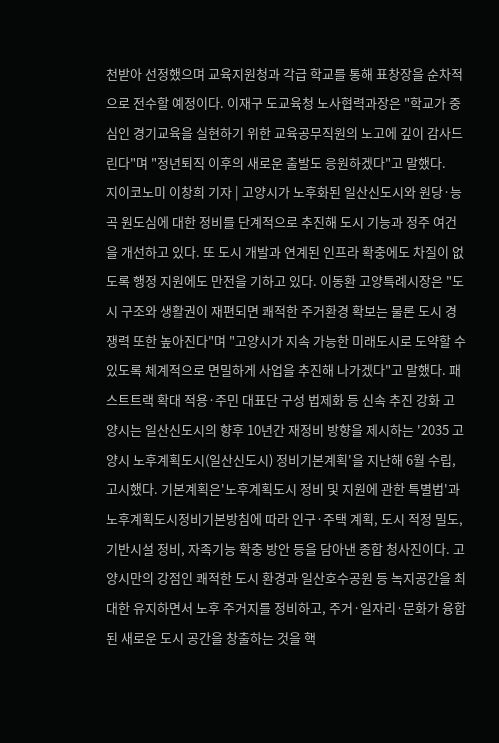천받아 선정했으며 교육지원청과 각급 학교를 통해 표창장을 순차적으로 전수할 예정이다. 이재구 도교육청 노사협력과장은 "학교가 중심인 경기교육을 실현하기 위한 교육공무직원의 노고에 깊이 감사드린다"며 "정년퇴직 이후의 새로운 출발도 응원하겠다"고 말했다.
지이코노미 이창희 기자 | 고양시가 노후화된 일산신도시와 원당·능곡 원도심에 대한 정비를 단계적으로 추진해 도시 기능과 정주 여건을 개선하고 있다. 또 도시 개발과 연계된 인프라 확충에도 차질이 없도록 행정 지원에도 만전을 기하고 있다. 이동환 고양특례시장은 "도시 구조와 생활권이 재편되면 쾌적한 주거환경 확보는 물론 도시 경쟁력 또한 높아진다"며 "고양시가 지속 가능한 미래도시로 도약할 수 있도록 체계적으로 면밀하게 사업을 추진해 나가겠다"고 말했다. 패스트트랙 확대 적용·주민 대표단 구성 법제화 등 신속 추진 강화 고양시는 일산신도시의 향후 10년간 재정비 방향을 제시하는 '2035 고양시 노후계획도시(일산신도시) 정비기본계획'을 지난해 6월 수립, 고시했다. 기본계획은'노후계획도시 정비 및 지원에 관한 특별법'과 노후계획도시정비기본방침에 따라 인구·주택 계획, 도시 적정 밀도, 기반시설 정비, 자족기능 확충 방안 등을 담아낸 종합 청사진이다. 고양시만의 강점인 쾌적한 도시 환경과 일산호수공원 등 녹지공간을 최대한 유지하면서 노후 주거지를 정비하고, 주거·일자리·문화가 융합된 새로운 도시 공간을 창출하는 것을 핵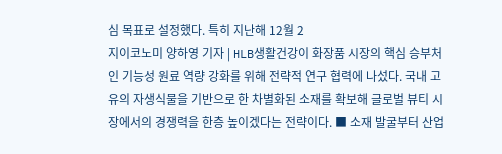심 목표로 설정했다. 특히 지난해 12월 2
지이코노미 양하영 기자 | HLB생활건강이 화장품 시장의 핵심 승부처인 기능성 원료 역량 강화를 위해 전략적 연구 협력에 나섰다. 국내 고유의 자생식물을 기반으로 한 차별화된 소재를 확보해 글로벌 뷰티 시장에서의 경쟁력을 한층 높이겠다는 전략이다. ■ 소재 발굴부터 산업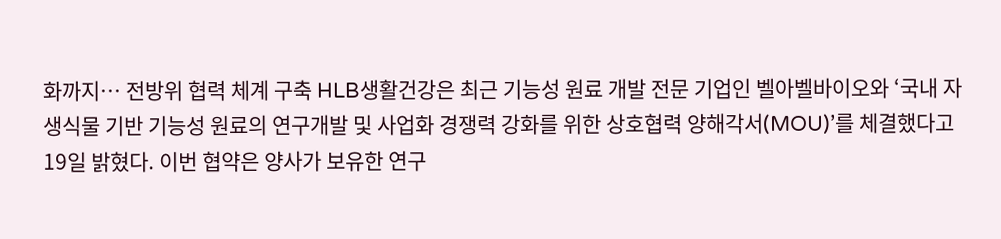화까지… 전방위 협력 체계 구축 HLB생활건강은 최근 기능성 원료 개발 전문 기업인 벨아벨바이오와 ‘국내 자생식물 기반 기능성 원료의 연구개발 및 사업화 경쟁력 강화를 위한 상호협력 양해각서(MOU)’를 체결했다고 19일 밝혔다. 이번 협약은 양사가 보유한 연구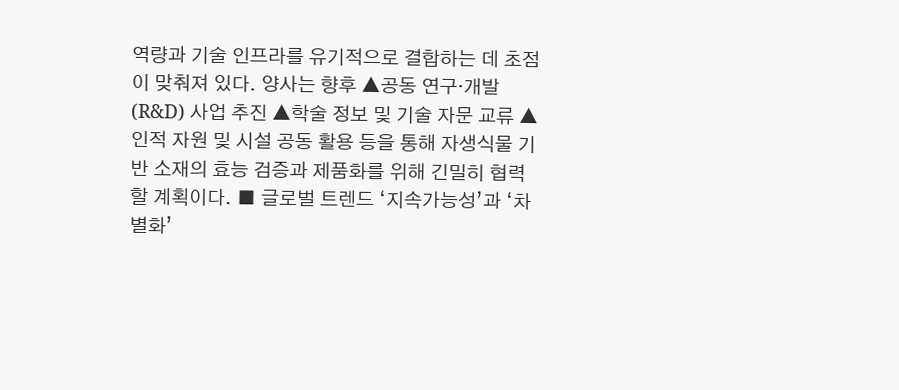역량과 기술 인프라를 유기적으로 결합하는 데 초점이 맞춰져 있다. 양사는 향후 ▲공동 연구·개발(R&D) 사업 추진 ▲학술 정보 및 기술 자문 교류 ▲인적 자원 및 시설 공동 활용 등을 통해 자생식물 기반 소재의 효능 검증과 제품화를 위해 긴밀히 협력할 계획이다. ■ 글로벌 트렌드 ‘지속가능성’과 ‘차별화’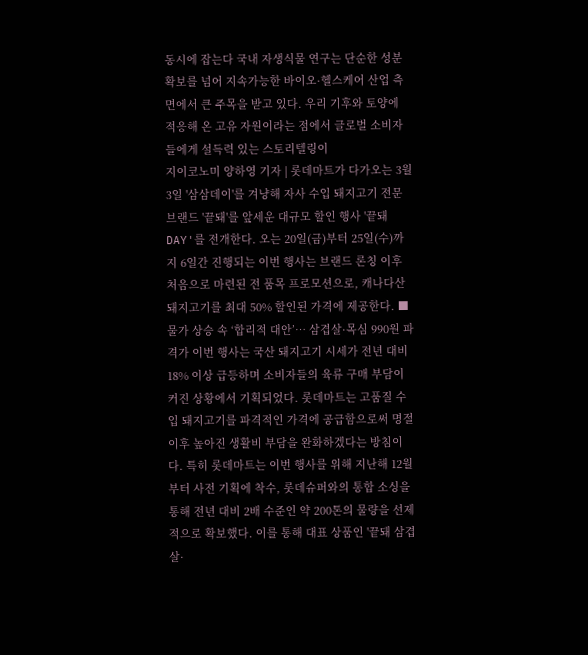동시에 잡는다 국내 자생식물 연구는 단순한 성분 확보를 넘어 지속가능한 바이오·헬스케어 산업 측면에서 큰 주목을 받고 있다. 우리 기후와 토양에 적응해 온 고유 자원이라는 점에서 글로벌 소비자들에게 설득력 있는 스토리텔링이
지이코노미 양하영 기자 | 롯데마트가 다가오는 3월 3일 '삼삼데이'를 겨냥해 자사 수입 돼지고기 전문 브랜드 '끝돼'를 앞세운 대규모 할인 행사 '끝돼 DAY'를 전개한다. 오는 20일(금)부터 25일(수)까지 6일간 진행되는 이번 행사는 브랜드 론칭 이후 처음으로 마련된 전 품목 프로모션으로, 캐나다산 돼지고기를 최대 50% 할인된 가격에 제공한다. ■ 물가 상승 속 ‘합리적 대안’… 삼겹살·목심 990원 파격가 이번 행사는 국산 돼지고기 시세가 전년 대비 18% 이상 급등하며 소비자들의 육류 구매 부담이 커진 상황에서 기획되었다. 롯데마트는 고품질 수입 돼지고기를 파격적인 가격에 공급함으로써 명절 이후 높아진 생활비 부담을 완화하겠다는 방침이다. 특히 롯데마트는 이번 행사를 위해 지난해 12월부터 사전 기획에 착수, 롯데슈퍼와의 통합 소싱을 통해 전년 대비 2배 수준인 약 200톤의 물량을 선제적으로 확보했다. 이를 통해 대표 상품인 '끝돼 삼겹살·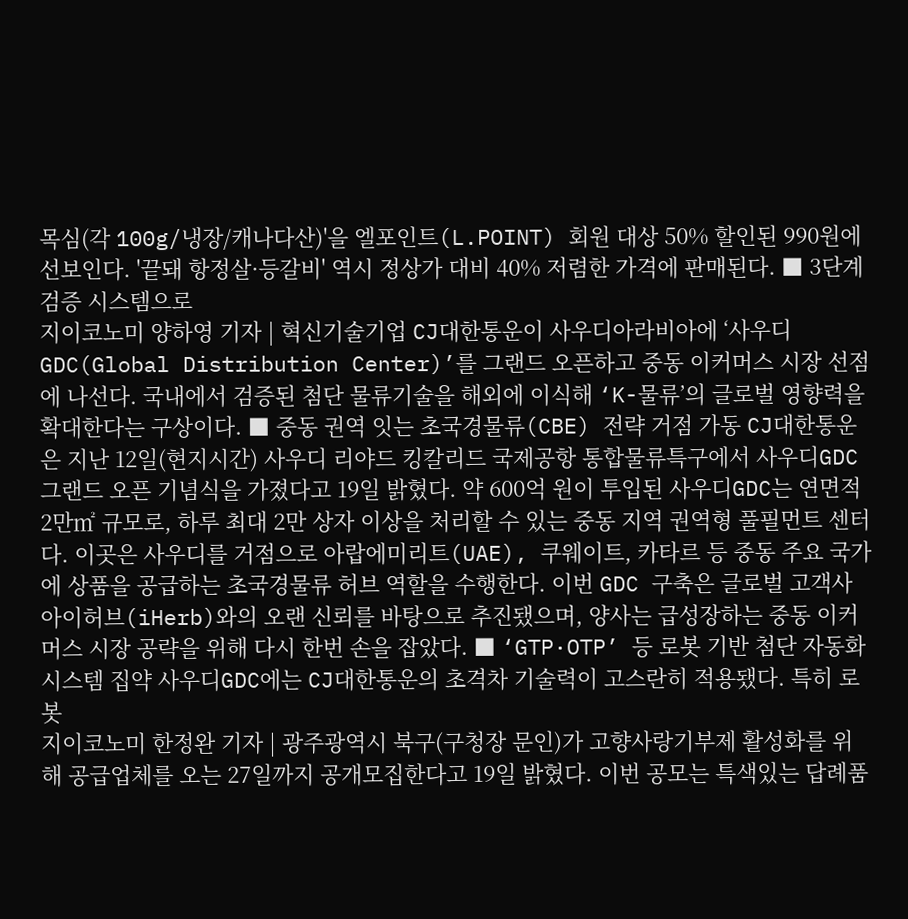목심(각 100g/냉장/캐나다산)'을 엘포인트(L.POINT) 회원 대상 50% 할인된 990원에 선보인다. '끝돼 항정살·등갈비' 역시 정상가 대비 40% 저렴한 가격에 판매된다. ■ 3단계 검증 시스템으로
지이코노미 양하영 기자 | 혁신기술기업 CJ대한통운이 사우디아라비아에 ‘사우디GDC(Global Distribution Center)’를 그랜드 오픈하고 중동 이커머스 시장 선점에 나선다. 국내에서 검증된 첨단 물류기술을 해외에 이식해 ‘K-물류’의 글로벌 영향력을 확대한다는 구상이다. ■ 중동 권역 잇는 초국경물류(CBE) 전략 거점 가동 CJ대한통운은 지난 12일(현지시간) 사우디 리야드 킹칼리드 국제공항 통합물류특구에서 사우디GDC 그랜드 오픈 기념식을 가졌다고 19일 밝혔다. 약 600억 원이 투입된 사우디GDC는 연면적 2만㎡ 규모로, 하루 최대 2만 상자 이상을 처리할 수 있는 중동 지역 권역형 풀필먼트 센터다. 이곳은 사우디를 거점으로 아랍에미리트(UAE), 쿠웨이트, 카타르 등 중동 주요 국가에 상품을 공급하는 초국경물류 허브 역할을 수행한다. 이번 GDC 구축은 글로벌 고객사 아이허브(iHerb)와의 오랜 신뢰를 바탕으로 추진됐으며, 양사는 급성장하는 중동 이커머스 시장 공략을 위해 다시 한번 손을 잡았다. ■ ‘GTP·OTP’ 등 로봇 기반 첨단 자동화 시스템 집약 사우디GDC에는 CJ대한통운의 초격차 기술력이 고스란히 적용됐다. 특히 로봇
지이코노미 한정완 기자 | 광주광역시 북구(구청장 문인)가 고향사랑기부제 활성화를 위해 공급업체를 오는 27일까지 공개모집한다고 19일 밝혔다. 이번 공모는 특색있는 답례품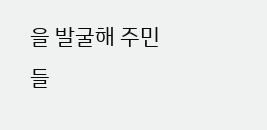을 발굴해 주민들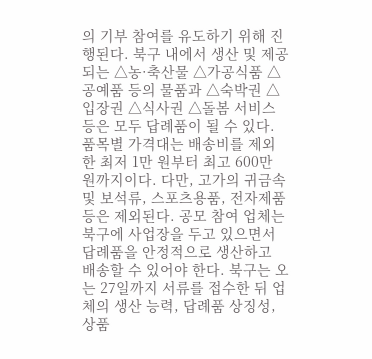의 기부 참여를 유도하기 위해 진행된다. 북구 내에서 생산 및 제공되는 △농·축산물 △가공식품 △공예품 등의 물품과 △숙박권 △입장권 △식사권 △돌봄 서비스 등은 모두 답례품이 될 수 있다. 품목별 가격대는 배송비를 제외한 최저 1만 원부터 최고 600만 원까지이다. 다만, 고가의 귀금속 및 보석류, 스포츠용품, 전자제품 등은 제외된다. 공모 참여 업체는 북구에 사업장을 두고 있으면서 답례품을 안정적으로 생산하고 배송할 수 있어야 한다. 북구는 오는 27일까지 서류를 접수한 뒤 업체의 생산 능력, 답례품 상징성, 상품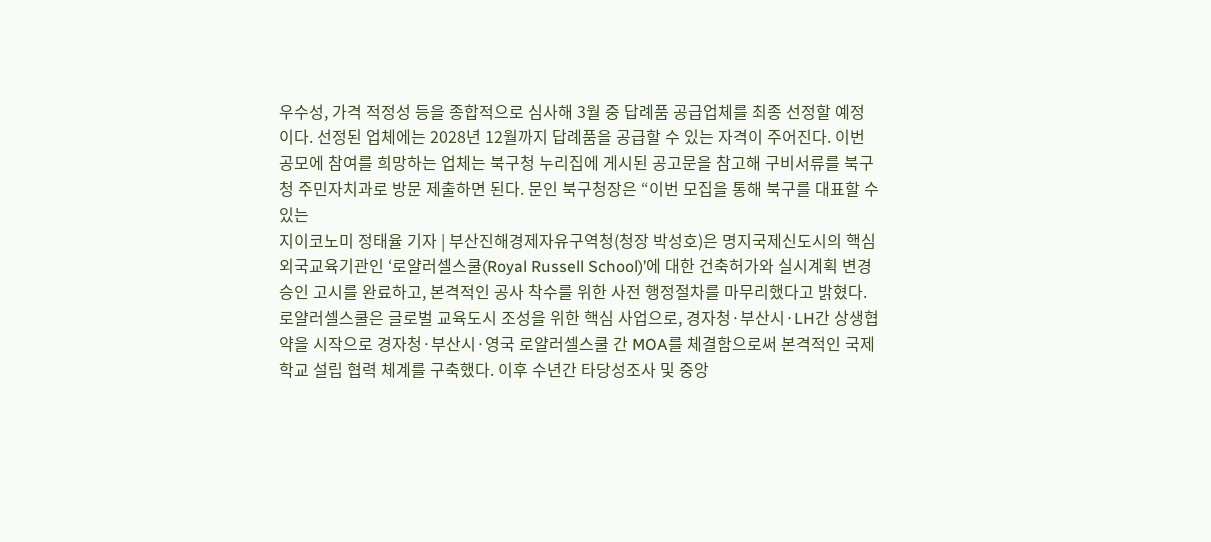우수성, 가격 적정성 등을 종합적으로 심사해 3월 중 답례품 공급업체를 최종 선정할 예정이다. 선정된 업체에는 2028년 12월까지 답례품을 공급할 수 있는 자격이 주어진다. 이번 공모에 참여를 희망하는 업체는 북구청 누리집에 게시된 공고문을 참고해 구비서류를 북구청 주민자치과로 방문 제출하면 된다. 문인 북구청장은 “이번 모집을 통해 북구를 대표할 수 있는
지이코노미 정태율 기자 | 부산진해경제자유구역청(청장 박성호)은 명지국제신도시의 핵심 외국교육기관인 ‘로얄러셀스쿨(Royal Russell School)’에 대한 건축허가와 실시계획 변경승인 고시를 완료하고, 본격적인 공사 착수를 위한 사전 행정절차를 마무리했다고 밝혔다. 로얄러셀스쿨은 글로벌 교육도시 조성을 위한 핵심 사업으로, 경자청·부산시·LH간 상생협약을 시작으로 경자청·부산시·영국 로얄러셀스쿨 간 MOA를 체결함으로써 본격적인 국제학교 설립 협력 체계를 구축했다. 이후 수년간 타당성조사 및 중앙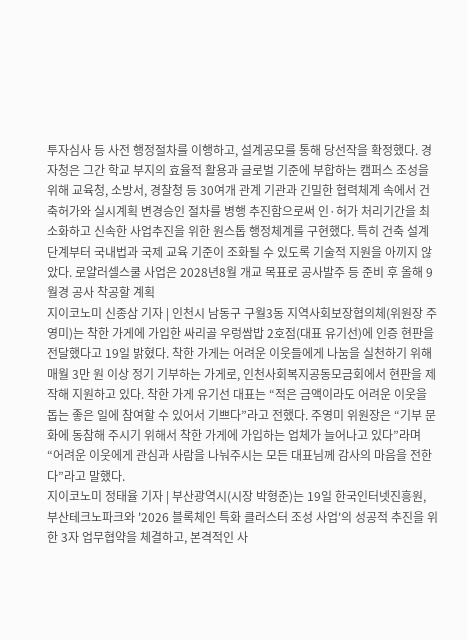투자심사 등 사전 행정절차를 이행하고, 설계공모를 통해 당선작을 확정했다. 경자청은 그간 학교 부지의 효율적 활용과 글로벌 기준에 부합하는 캠퍼스 조성을 위해 교육청, 소방서, 경찰청 등 30여개 관계 기관과 긴밀한 협력체계 속에서 건축허가와 실시계획 변경승인 절차를 병행 추진함으로써 인·허가 처리기간을 최소화하고 신속한 사업추진을 위한 원스톱 행정체계를 구현했다. 특히 건축 설계 단계부터 국내법과 국제 교육 기준이 조화될 수 있도록 기술적 지원을 아끼지 않았다. 로얄러셀스쿨 사업은 2028년8월 개교 목표로 공사발주 등 준비 후 올해 9월경 공사 착공할 계획
지이코노미 신종삼 기자 | 인천시 남동구 구월3동 지역사회보장협의체(위원장 주영미)는 착한 가게에 가입한 싸리골 우렁쌈밥 2호점(대표 유기선)에 인증 현판을 전달했다고 19일 밝혔다. 착한 가게는 어려운 이웃들에게 나눔을 실천하기 위해 매월 3만 원 이상 정기 기부하는 가게로, 인천사회복지공동모금회에서 현판을 제작해 지원하고 있다. 착한 가게 유기선 대표는 “적은 금액이라도 어려운 이웃을 돕는 좋은 일에 참여할 수 있어서 기쁘다”라고 전했다. 주영미 위원장은 “기부 문화에 동참해 주시기 위해서 착한 가게에 가입하는 업체가 늘어나고 있다”라며 “어려운 이웃에게 관심과 사람을 나눠주시는 모든 대표님께 감사의 마음을 전한다”라고 말했다.
지이코노미 정태율 기자 | 부산광역시(시장 박형준)는 19일 한국인터넷진흥원, 부산테크노파크와 '2026 블록체인 특화 클러스터 조성 사업'의 성공적 추진을 위한 3자 업무협약을 체결하고, 본격적인 사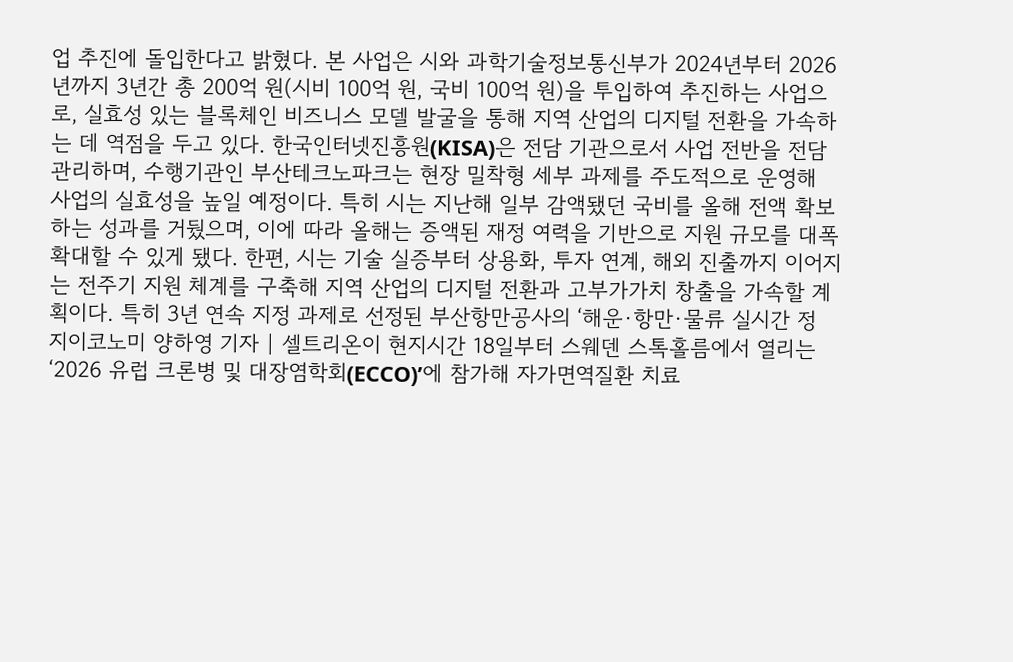업 추진에 돌입한다고 밝혔다. 본 사업은 시와 과학기술정보통신부가 2024년부터 2026년까지 3년간 총 200억 원(시비 100억 원, 국비 100억 원)을 투입하여 추진하는 사업으로, 실효성 있는 블록체인 비즈니스 모델 발굴을 통해 지역 산업의 디지털 전환을 가속하는 데 역점을 두고 있다. 한국인터넷진흥원(KISA)은 전담 기관으로서 사업 전반을 전담 관리하며, 수행기관인 부산테크노파크는 현장 밀착형 세부 과제를 주도적으로 운영해 사업의 실효성을 높일 예정이다. 특히 시는 지난해 일부 감액됐던 국비를 올해 전액 확보하는 성과를 거뒀으며, 이에 따라 올해는 증액된 재정 여력을 기반으로 지원 규모를 대폭 확대할 수 있게 됐다. 한편, 시는 기술 실증부터 상용화, 투자 연계, 해외 진출까지 이어지는 전주기 지원 체계를 구축해 지역 산업의 디지털 전환과 고부가가치 창출을 가속할 계획이다. 특히 3년 연속 지정 과제로 선정된 부산항만공사의 ‘해운·항만·물류 실시간 정
지이코노미 양하영 기자 | 셀트리온이 현지시간 18일부터 스웨덴 스톡홀름에서 열리는 ‘2026 유럽 크론병 및 대장염학회(ECCO)’에 참가해 자가면역질환 치료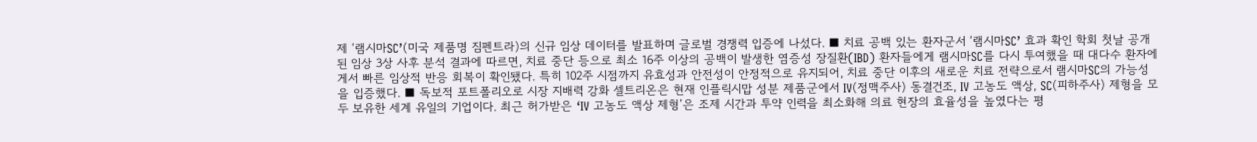제 ‘램시마SC’(미국 제품명 짐펜트라)의 신규 임상 데이터를 발표하며 글로벌 경쟁력 입증에 나섰다. ■ 치료 공백 있는 환자군서 ‘램시마SC’ 효과 확인 학회 첫날 공개된 임상 3상 사후 분석 결과에 따르면, 치료 중단 등으로 최소 16주 이상의 공백이 발생한 염증성 장질환(IBD) 환자들에게 램시마SC를 다시 투여했을 때 대다수 환자에게서 빠른 임상적 반응 회복이 확인됐다. 특히 102주 시점까지 유효성과 안전성이 안정적으로 유지되어, 치료 중단 이후의 새로운 치료 전략으로서 램시마SC의 가능성을 입증했다. ■ 독보적 포트폴리오로 시장 지배력 강화 셀트리온은 현재 인플릭시맙 성분 제품군에서 IV(정맥주사) 동결건조, IV 고농도 액상, SC(피하주사) 제형을 모두 보유한 세계 유일의 기업이다. 최근 허가받은 ‘IV 고농도 액상 제형’은 조제 시간과 투약 인력을 최소화해 의료 현장의 효율성을 높였다는 평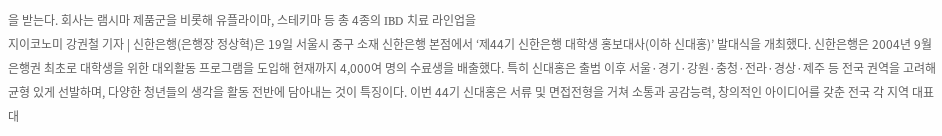을 받는다. 회사는 램시마 제품군을 비롯해 유플라이마, 스테키마 등 총 4종의 IBD 치료 라인업을
지이코노미 강권철 기자 | 신한은행(은행장 정상혁)은 19일 서울시 중구 소재 신한은행 본점에서 ‘제44기 신한은행 대학생 홍보대사(이하 신대홍)’ 발대식을 개최했다. 신한은행은 2004년 9월 은행권 최초로 대학생을 위한 대외활동 프로그램을 도입해 현재까지 4,000여 명의 수료생을 배출했다. 특히 신대홍은 출범 이후 서울·경기·강원·충청·전라·경상·제주 등 전국 권역을 고려해 균형 있게 선발하며, 다양한 청년들의 생각을 활동 전반에 담아내는 것이 특징이다. 이번 44기 신대홍은 서류 및 면접전형을 거쳐 소통과 공감능력, 창의적인 아이디어를 갖춘 전국 각 지역 대표 대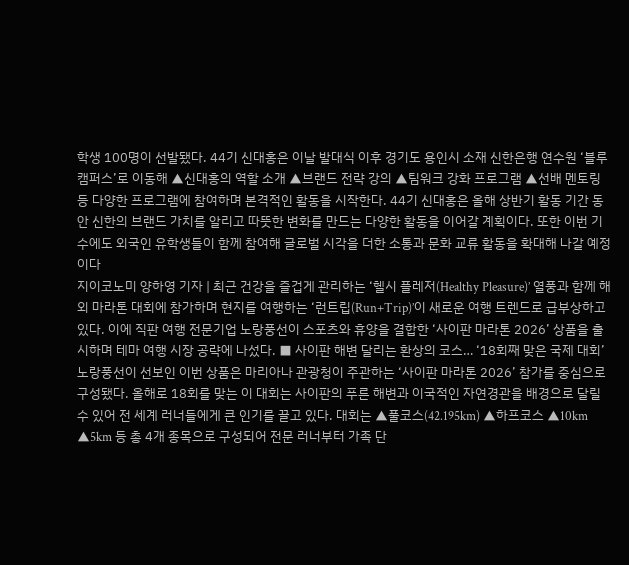학생 100명이 선발됐다. 44기 신대홍은 이날 발대식 이후 경기도 용인시 소재 신한은행 연수원 ‘블루캠퍼스’로 이동해 ▲신대홍의 역할 소개 ▲브랜드 전략 강의 ▲팀워크 강화 프로그램 ▲선배 멘토링 등 다양한 프로그램에 참여하며 본격적인 활동을 시작한다. 44기 신대홍은 올해 상반기 활동 기간 동안 신한의 브랜드 가치를 알리고 따뜻한 변화를 만드는 다양한 활동을 이어갈 계획이다. 또한 이번 기수에도 외국인 유학생들이 함께 참여해 글로벌 시각을 더한 소통과 문화 교류 활동을 확대해 나갈 예정이다
지이코노미 양하영 기자 | 최근 건강을 즐겁게 관리하는 ‘헬시 플레저(Healthy Pleasure)’ 열풍과 함께 해외 마라톤 대회에 참가하며 현지를 여행하는 ‘런트립(Run+Trip)’이 새로운 여행 트렌드로 급부상하고 있다. 이에 직판 여행 전문기업 노랑풍선이 스포츠와 휴양을 결합한 ‘사이판 마라톤 2026’ 상품을 출시하며 테마 여행 시장 공략에 나섰다. ■ 사이판 해변 달리는 환상의 코스… ‘18회째 맞은 국제 대회’ 노랑풍선이 선보인 이번 상품은 마리아나 관광청이 주관하는 ‘사이판 마라톤 2026’ 참가를 중심으로 구성됐다. 올해로 18회를 맞는 이 대회는 사이판의 푸른 해변과 이국적인 자연경관을 배경으로 달릴 수 있어 전 세계 러너들에게 큰 인기를 끌고 있다. 대회는 ▲풀코스(42.195km) ▲하프코스 ▲10km ▲5km 등 총 4개 종목으로 구성되어 전문 러너부터 가족 단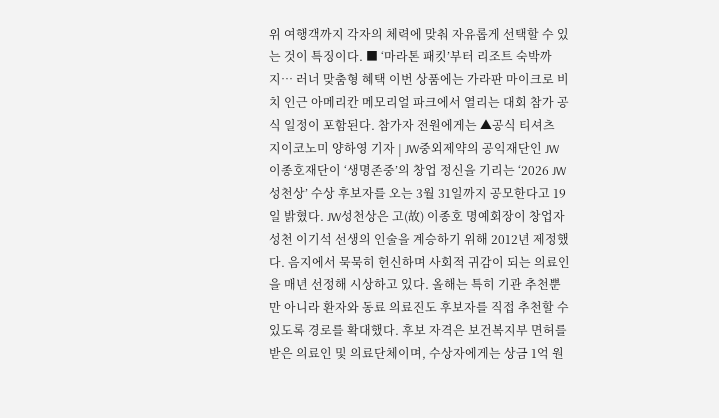위 여행객까지 각자의 체력에 맞춰 자유롭게 선택할 수 있는 것이 특징이다. ■ ‘마라톤 패킷’부터 리조트 숙박까지… 러너 맞춤형 혜택 이번 상품에는 가라판 마이크로 비치 인근 아메리칸 메모리얼 파크에서 열리는 대회 참가 공식 일정이 포함된다. 참가자 전원에게는 ▲공식 티셔츠
지이코노미 양하영 기자 | JW중외제약의 공익재단인 JW이종호재단이 ‘생명존중’의 창업 정신을 기리는 ‘2026 JW성천상’ 수상 후보자를 오는 3월 31일까지 공모한다고 19일 밝혔다. JW성천상은 고(故) 이종호 명예회장이 창업자 성천 이기석 선생의 인술을 계승하기 위해 2012년 제정했다. 음지에서 묵묵히 헌신하며 사회적 귀감이 되는 의료인을 매년 선정해 시상하고 있다. 올해는 특히 기관 추천뿐만 아니라 환자와 동료 의료진도 후보자를 직접 추천할 수 있도록 경로를 확대했다. 후보 자격은 보건복지부 면허를 받은 의료인 및 의료단체이며, 수상자에게는 상금 1억 원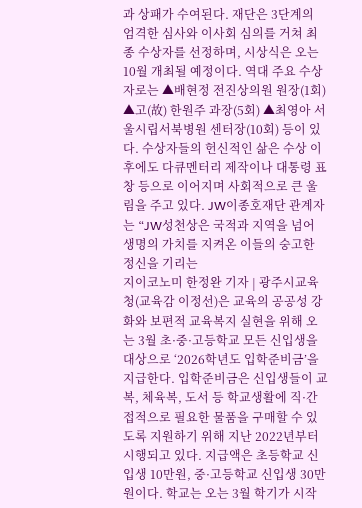과 상패가 수여된다. 재단은 3단계의 엄격한 심사와 이사회 심의를 거쳐 최종 수상자를 선정하며, 시상식은 오는 10월 개최될 예정이다. 역대 주요 수상자로는 ▲배현정 전진상의원 원장(1회) ▲고(故) 한원주 과장(5회) ▲최영아 서울시립서북병원 센터장(10회) 등이 있다. 수상자들의 헌신적인 삶은 수상 이후에도 다큐멘터리 제작이나 대통령 표창 등으로 이어지며 사회적으로 큰 울림을 주고 있다. JW이종호재단 관계자는 “JW성천상은 국적과 지역을 넘어 생명의 가치를 지켜온 이들의 숭고한 정신을 기리는
지이코노미 한정완 기자 | 광주시교육청(교육감 이정선)은 교육의 공공성 강화와 보편적 교육복지 실현을 위해 오는 3월 초·중·고등학교 모든 신입생을 대상으로 ‘2026학년도 입학준비금’을 지급한다. 입학준비금은 신입생들이 교복, 체육복, 도서 등 학교생활에 직·간접적으로 필요한 물품을 구매할 수 있도록 지원하기 위해 지난 2022년부터 시행되고 있다. 지급액은 초등학교 신입생 10만원, 중·고등학교 신입생 30만원이다. 학교는 오는 3월 학기가 시작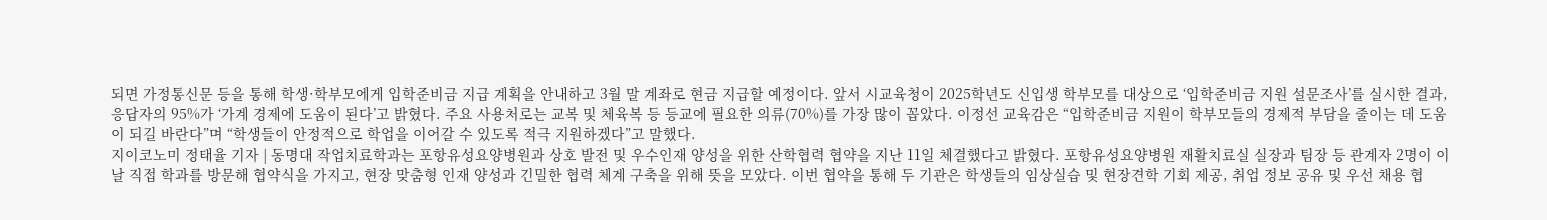되면 가정통신문 등을 통해 학생·학부모에게 입학준비금 지급 계획을 안내하고 3월 말 계좌로 현금 지급할 예정이다. 앞서 시교육청이 2025학년도 신입생 학부모를 대상으로 ‘입학준비금 지원 설문조사’를 실시한 결과, 응답자의 95%가 ‘가계 경제에 도움이 된다’고 밝혔다. 주요 사용처로는 교복 및 체육복 등 등교에 필요한 의류(70%)를 가장 많이 꼽았다. 이정선 교육감은 “입학준비금 지원이 학부모들의 경제적 부담을 줄이는 데 도움이 되길 바란다”며 “학생들이 안정적으로 학업을 이어갈 수 있도록 적극 지원하겠다”고 말했다.
지이코노미 정태율 기자 | 동명대 작업치료학과는 포항유성요양병원과 상호 발전 및 우수인재 양성을 위한 산학협력 협약을 지난 11일 체결했다고 밝혔다. 포항유성요양병원 재활치료실 실장과 팀장 등 관계자 2명이 이날 직접 학과를 방문해 협약식을 가지고, 현장 맞춤형 인재 양성과 긴밀한 협력 체계 구축을 위해 뜻을 모았다. 이번 협약을 통해 두 기관은 학생들의 임상실습 및 현장견학 기회 제공, 취업 정보 공유 및 우선 채용 협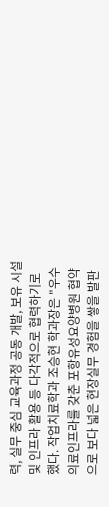력, 실무 중심 교육과정 공동 개발, 보유 시설 및 인프라 활용 등 다각적으로 협력하기로 했다. 작업치료학과 조승현 학과장은 "우수 의료인프라를 갖춘 포항유성요양병원 협약으로 보다 넓은 현장실무 경험을 쌓을 발판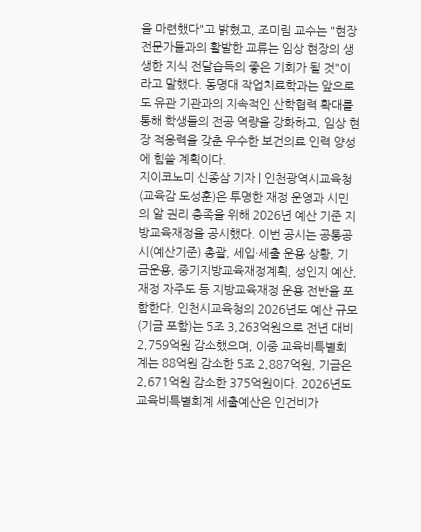을 마련했다"고 밝혔고, 조미림 교수는 "현장 전문가들과의 활발한 교류는 임상 현장의 생생한 지식 전달습득의 좋은 기회가 될 것"이라고 말했다. 동명대 작업치료학과는 앞으로도 유관 기관과의 지속적인 산학협력 확대를 통해 학생들의 전공 역량을 강화하고, 임상 현장 적응력을 갖춘 우수한 보건의료 인력 양성에 힘쓸 계획이다.
지이코노미 신종삼 기자 | 인천광역시교육청(교육감 도성훈)은 투명한 재정 운영과 시민의 알 권리 충족을 위해 2026년 예산 기준 지방교육재정을 공시했다. 이번 공시는 공통공시(예산기준) 총괄, 세입·세출 운용 상황, 기금운용, 중기지방교육재정계획, 성인지 예산, 재정 자주도 등 지방교육재정 운용 전반을 포함한다. 인천시교육청의 2026년도 예산 규모(기금 포함)는 5조 3,263억원으로 전년 대비 2,759억원 감소했으며, 이중 교육비특별회계는 88억원 감소한 5조 2,887억원, 기금은 2,671억원 감소한 375억원이다. 2026년도 교육비특별회계 세출예산은 인건비가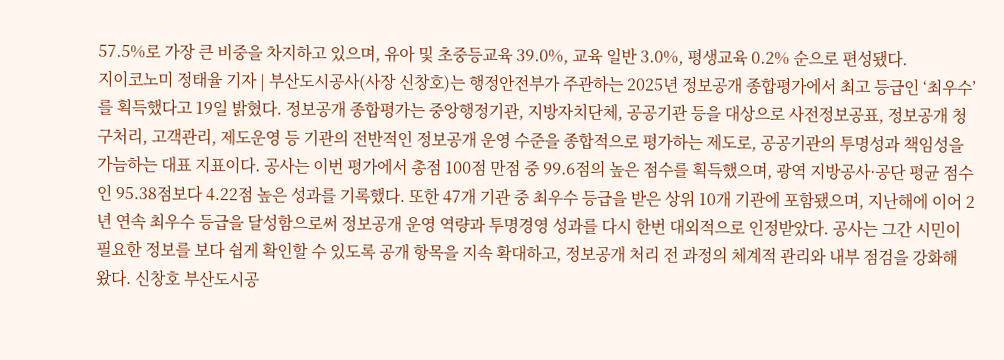57.5%로 가장 큰 비중을 차지하고 있으며, 유아 및 초중등교육 39.0%, 교육 일반 3.0%, 평생교육 0.2% 순으로 편성됐다.
지이코노미 정태율 기자 | 부산도시공사(사장 신창호)는 행정안전부가 주관하는 2025년 정보공개 종합평가에서 최고 등급인 ‘최우수’를 획득했다고 19일 밝혔다. 정보공개 종합평가는 중앙행정기관, 지방자치단체, 공공기관 등을 대상으로 사전정보공표, 정보공개 청구처리, 고객관리, 제도운영 등 기관의 전반적인 정보공개 운영 수준을 종합적으로 평가하는 제도로, 공공기관의 투명성과 책임성을 가늠하는 대표 지표이다. 공사는 이번 평가에서 총점 100점 만점 중 99.6점의 높은 점수를 획득했으며, 광역 지방공사·공단 평균 점수인 95.38점보다 4.22점 높은 성과를 기록했다. 또한 47개 기관 중 최우수 등급을 받은 상위 10개 기관에 포함됐으며, 지난해에 이어 2년 연속 최우수 등급을 달성함으로써 정보공개 운영 역량과 투명경영 성과를 다시 한번 대외적으로 인정받았다. 공사는 그간 시민이 필요한 정보를 보다 쉽게 확인할 수 있도록 공개 항목을 지속 확대하고, 정보공개 처리 전 과정의 체계적 관리와 내부 점검을 강화해 왔다. 신창호 부산도시공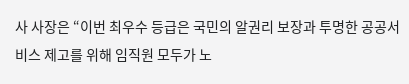사 사장은 “이번 최우수 등급은 국민의 알권리 보장과 투명한 공공서비스 제고를 위해 임직원 모두가 노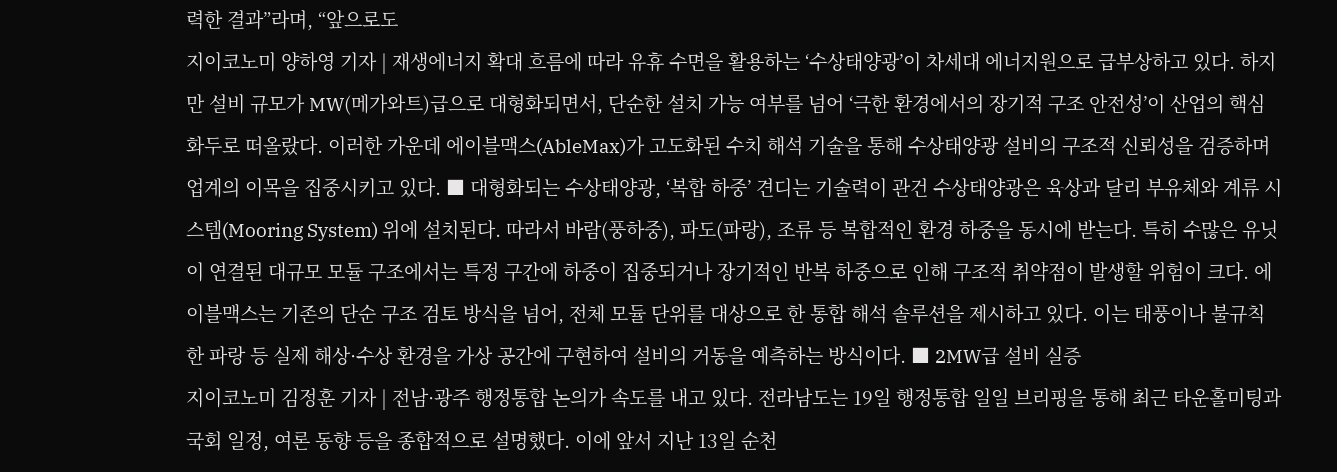력한 결과”라며, “앞으로도
지이코노미 양하영 기자 | 재생에너지 확대 흐름에 따라 유휴 수면을 활용하는 ‘수상태양광’이 차세대 에너지원으로 급부상하고 있다. 하지만 설비 규모가 MW(메가와트)급으로 대형화되면서, 단순한 설치 가능 여부를 넘어 ‘극한 환경에서의 장기적 구조 안전성’이 산업의 핵심 화두로 떠올랐다. 이러한 가운데 에이블맥스(AbleMax)가 고도화된 수치 해석 기술을 통해 수상태양광 설비의 구조적 신뢰성을 검증하며 업계의 이목을 집중시키고 있다. ■ 대형화되는 수상태양광, ‘복합 하중’ 견디는 기술력이 관건 수상태양광은 육상과 달리 부유체와 계류 시스템(Mooring System) 위에 설치된다. 따라서 바람(풍하중), 파도(파랑), 조류 등 복합적인 환경 하중을 동시에 받는다. 특히 수많은 유닛이 연결된 대규모 모듈 구조에서는 특정 구간에 하중이 집중되거나 장기적인 반복 하중으로 인해 구조적 취약점이 발생할 위험이 크다. 에이블맥스는 기존의 단순 구조 검토 방식을 넘어, 전체 모듈 단위를 대상으로 한 통합 해석 솔루션을 제시하고 있다. 이는 태풍이나 불규칙한 파랑 등 실제 해상·수상 환경을 가상 공간에 구현하여 설비의 거동을 예측하는 방식이다. ■ 2MW급 설비 실증
지이코노미 김정훈 기자 | 전남·광주 행정통합 논의가 속도를 내고 있다. 전라남도는 19일 행정통합 일일 브리핑을 통해 최근 타운홀미팅과 국회 일정, 여론 동향 등을 종합적으로 설명했다. 이에 앞서 지난 13일 순천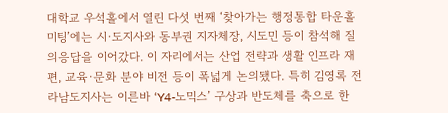대학교 우석홀에서 열린 다섯 번째 ‘찾아가는 행정통합 타운홀미팅’에는 시·도지사와 동부권 지자체장, 시도민 등이 참석해 질의응답을 이어갔다. 이 자리에서는 산업 전략과 생활 인프라 재편, 교육·문화 분야 비전 등이 폭넓게 논의됐다. 특히 김영록 전라남도지사는 이른바 ‘Y4-노믹스’ 구상과 반도체를 축으로 한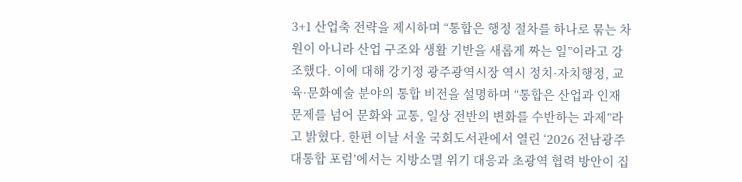3+1 산업축 전략을 제시하며 “통합은 행정 절차를 하나로 묶는 차원이 아니라 산업 구조와 생활 기반을 새롭게 짜는 일”이라고 강조했다. 이에 대해 강기정 광주광역시장 역시 정치·자치행정, 교육·문화예술 분야의 통합 비전을 설명하며 “통합은 산업과 인재 문제를 넘어 문화와 교통, 일상 전반의 변화를 수반하는 과제”라고 밝혔다. 한편 이날 서울 국회도서관에서 열린 ‘2026 전남광주 대통합 포럼’에서는 지방소멸 위기 대응과 초광역 협력 방안이 집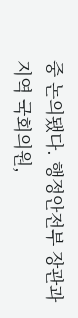중 논의됐다. 행정안전부 장관과 지역 국회의원,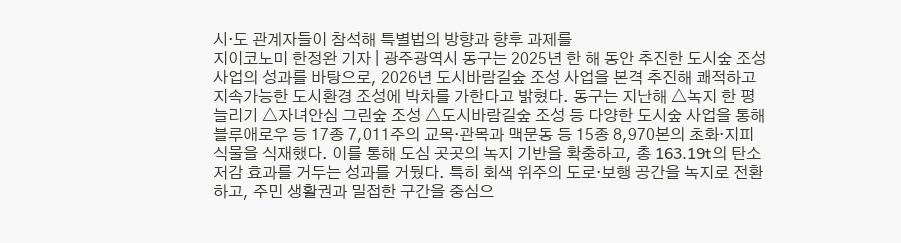시·도 관계자들이 참석해 특별법의 방향과 향후 과제를
지이코노미 한정완 기자 | 광주광역시 동구는 2025년 한 해 동안 추진한 도시숲 조성 사업의 성과를 바탕으로, 2026년 도시바람길숲 조성 사업을 본격 추진해 쾌적하고 지속가능한 도시환경 조성에 박차를 가한다고 밝혔다. 동구는 지난해 △녹지 한 평 늘리기 △자녀안심 그린숲 조성 △도시바람길숲 조성 등 다양한 도시숲 사업을 통해 블루애로우 등 17종 7,011주의 교목·관목과 맥문동 등 15종 8,970본의 초화·지피식물을 식재했다. 이를 통해 도심 곳곳의 녹지 기반을 확충하고, 총 163.19t의 탄소 저감 효과를 거두는 성과를 거뒀다. 특히 회색 위주의 도로·보행 공간을 녹지로 전환하고, 주민 생활권과 밀접한 구간을 중심으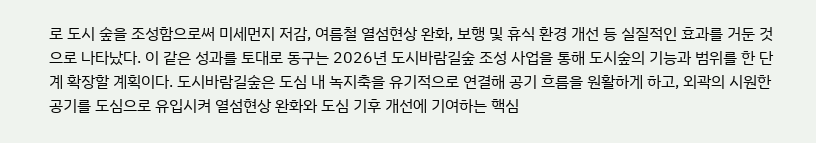로 도시 숲을 조성함으로써 미세먼지 저감, 여름철 열섬현상 완화, 보행 및 휴식 환경 개선 등 실질적인 효과를 거둔 것으로 나타났다. 이 같은 성과를 토대로 동구는 2026년 도시바람길숲 조성 사업을 통해 도시숲의 기능과 범위를 한 단계 확장할 계획이다. 도시바람길숲은 도심 내 녹지축을 유기적으로 연결해 공기 흐름을 원활하게 하고, 외곽의 시원한 공기를 도심으로 유입시켜 열섬현상 완화와 도심 기후 개선에 기여하는 핵심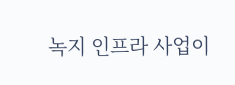녹지 인프라 사업이